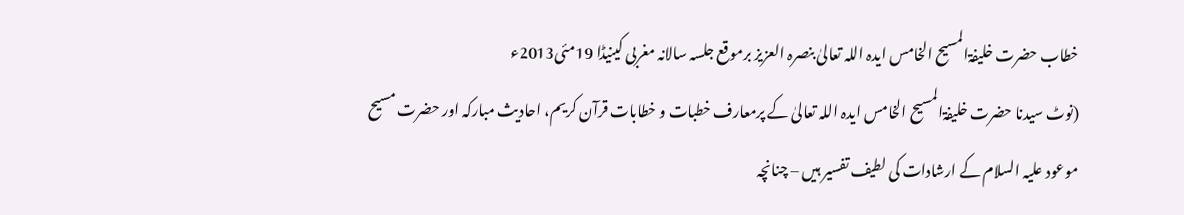خطاب حضرت خلیفۃالمسیح الخامس ایدہ اللہ تعالیٰ بنصرہ العزیز برموقع جلسہ سالانہ مغربی کینیڈا 19مئی2013ء
(نوٹ سیدنا حضرت خلیفۃالمسیح الخامس ایدہ اللہ تعالیٰ کے پرمعارف خطبات و خطابات قرآن کریم، احادیث مبارکہ اور حضرت مسیح موعود علیہ السلام کے ارشادات کی لطیف تفسیر ہیں – چنانچہ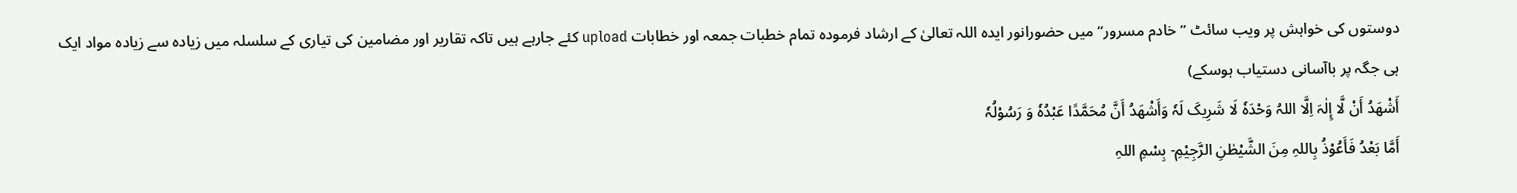دوستوں کی خواہش پر ویب سائٹ ’’خادم مسرور‘‘ میں حضورانور ایدہ اللہ تعالیٰ کے ارشاد فرمودہ تمام خطبات جمعہ اور خطابات upload کئے جارہے ہیں تاکہ تقاریر اور مضامین کی تیاری کے سلسلہ میں زیادہ سے زیادہ مواد ایک ہی جگہ پر باآسانی دستیاب ہوسکے)
أَشْھَدُ أَنْ لَّا إِلٰہَ اِلَّا اللہُ وَحْدَہٗ لَا شَرِیکَ لَہٗ وَأَشْھَدُ أَنَّ مُحَمَّدًا عَبْدُہٗ وَ رَسُوْلُہٗ
أَمَّا بَعْدُ فَأَعُوْذُ بِاللہِ مِنَ الشَّیْطٰنِ الرَّجِیْمِ- بِسْمِ اللہِ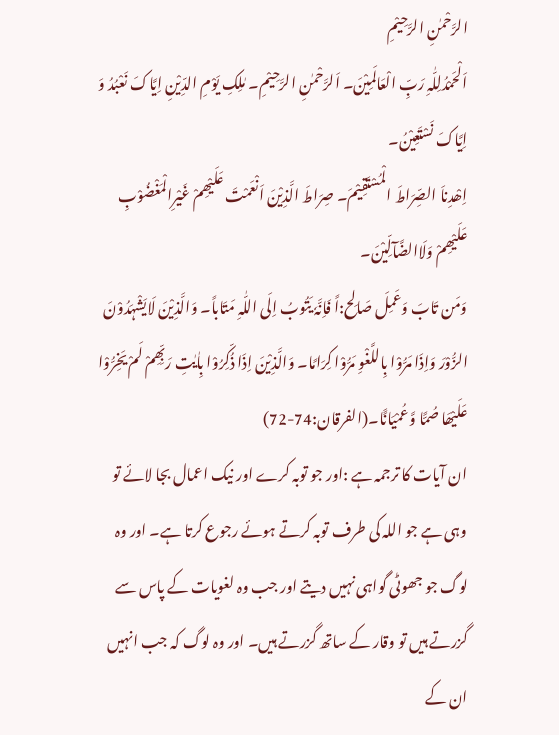الرَّحْمٰنِ الرَّحِیْمِ
اَلْحَمْدُلِلّٰہِ رَبِّ الْعَالَمِیْنَ۔ اَلرَّحْمٰنِ الرَّحِیْمِ۔ مٰلِکِ یَوْمِ الدِّیْنِ اِیَّاکَ نَعْبُدُ وَ اِیَّاکَ نَسْتَعِیْنُ۔
اِھْدِناَ الصِّرَاطَ الْمُسْتَقِیْمَ۔ صِرَاطَ الَّذِیْنَ اَنْعَمْتَ عَلَیْھِمْ غَیْرِالْمَغْضُوْبِ عَلَیْھِمْ وَلَاالضَّآلِّیْنَ۔
وَمَن تَابَ وَعَمِلَ صَالِح:اً فَاِنَّہٗ یَتُوبُ اِلَی اللّٰہِ مَتَاباً۔ وَالَّذِیْنَ لَایَشْہَدُوْنَ الزُّوْرَ وَاِذَا مَرُّوْا بِاللَّغْوِ مَرُّوْا کِرَامًا۔ وَالَّذِیْنَ اِذَا ذُکِّرُوْا بِاٰیٰتِ رَبِّھِمْ لَمْ یَخِرُّوْا عَلَیْھَا صُمًّا وَّ عُمْیَانًَا۔(الفرقان:74-72)
ان آیات کا ترجمہ ہے :اور جو توبہ کرے اور نیک اعمال بجا لائے تو وہی ہے جو اللہ کی طرف توبہ کرتے ہوئے رجوع کرتا ہے۔ اور وہ لوگ جو جھوٹی گواہی نہیں دیتے اور جب وہ لغویات کے پاس سے گزرتے ہیں تو وقار کے ساتھ گزرتے ہیں۔ اور وہ لوگ کہ جب انہیں ان کے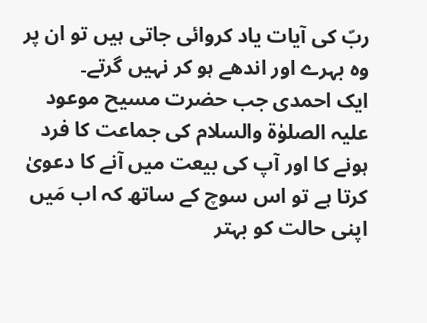ربّ کی آیات یاد کروائی جاتی ہیں تو ان پر وہ بہرے اور اندھے ہو کر نہیں گرتے۔
ایک احمدی جب حضرت مسیح موعود علیہ الصلوٰۃ والسلام کی جماعت کا فرد ہونے کا اور آپ کی بیعت میں آنے کا دعویٰ کرتا ہے تو اس سوچ کے ساتھ کہ اب مَیں اپنی حالت کو بہتر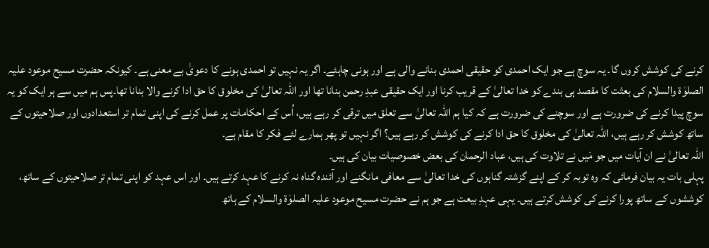کرنے کی کوشش کروں گا۔ یہ سوچ ہے جو ایک احمدی کو حقیقی احمدی بنانے والی ہے اور ہونی چاہئے۔ اگر یہ نہیں تو احمدی ہونے کا دعویٰ بے معنی ہے۔ کیونکہ حضرت مسیح موعود علیہ الصلوٰۃ والسلام کی بعثت کا مقصد ہی بندے کو خدا تعالیٰ کے قریب کرنا اور ایک حقیقی عبدِ رحمن بنانا تھا اور اللہ تعالیٰ کی مخلوق کا حق ادا کرنے والا بنانا تھا۔پس ہم میں سے ہر ایک کو یہ سوچ پیدا کرنے کی ضرورت ہے اور سوچنے کی ضرورت ہے کہ کیا ہم اللہ تعالیٰ سے تعلق میں ترقی کر رہے ہیں، اُس کے احکامات پر عمل کرنے کی اپنی تمام تر استعدادوں اور صلاحیتوں کے ساتھ کوشش کر رہے ہیں، اللہ تعالیٰ کی مخلوق کا حق ادا کرنے کی کوشش کر رہے ہیں؟ اگر نہیں تو پھر ہمارے لئے فکر کا مقام ہے۔
اللہ تعالیٰ نے ان آیات میں جو مَیں نے تلاوت کی ہیں، عباد الرحمان کی بعض خصوصیات بیان کی ہیں۔
پہلی بات یہ بیان فرمائی کہ وہ توبہ کر کے اپنے گزشتہ گناہوں کی خدا تعالیٰ سے معافی مانگنے اور آئندہ گناہ نہ کرنے کا عہد کرتے ہیں۔ اور اس عہد کو اپنی تمام تر صلاحیتوں کے ساتھ، کوششوں کے ساتھ پورا کرنے کی کوشش کرتے ہیں۔ یہی عہدِ بیعت ہے جو ہم نے حضرت مسیح موعود علیہ الصلوٰۃ والسلام کے ہاتھ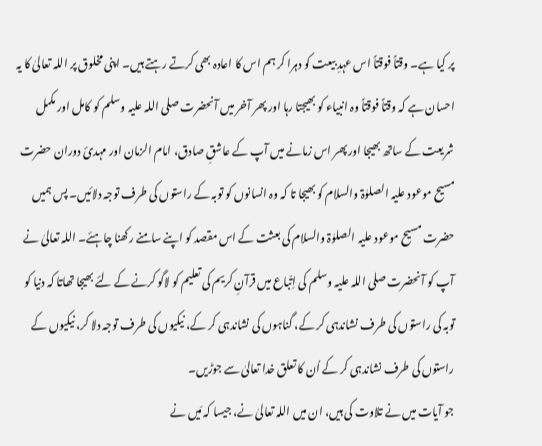پر کیا ہے۔ وقتاً فوقتاً اس عہدِ بیعت کو دہرا کر ہم اس کا اعادہ بھی کرتے رہتے ہیں۔ اپنی مخلوق پر اللہ تعالیٰ کا یہ احسان ہے کہ وقتاً فوقتاً وہ انبیاء کو بھیجتا رہا اور پھر آخر میں آنحضرت صلی اللہ علیہ وسلم کو کامل اور مکمل شریعت کے ساتھ بھیجا اور پھر اس زمانے میں آپ کے عاشقِ صادق، امام الزمان اور مہدیٔ دوران حضرت مسیح موعود علیہ الصلوٰۃ والسلام کو بھیجا تا کہ وہ انسانوں کو توبہ کے راستوں کی طرف توجہ دلائیں۔ پس ہمیں حضرت مسیح موعود علیہ الصلوٰۃ والسلام کی بعثت کے اس مقصد کو اپنے سامنے رکھنا چاہئے۔ اللہ تعالیٰ نے آپ کو آنحضرت صلی اللہ علیہ وسلم کی اِتّباع میں قرآنِ کریم کی تعلیم کو لاگو کرنے کے لئے بھیجا تھاتا کہ دنیا کو توبہ کی راستوں کی طرف نشاندہی کر کے، گناہوں کی نشاندہی کر کے، نیکیوں کی طرف توجہ دلا کر، نیکیوں کے راستوں کی طرف نشاندہی کر کے اُن کا تعلق خدا تعالیٰ سے جوڑیں۔
جو آیات میں نے تلاوت کی ہیں، ان میں اللہ تعالیٰ نے، جیسا کہ مَیں نے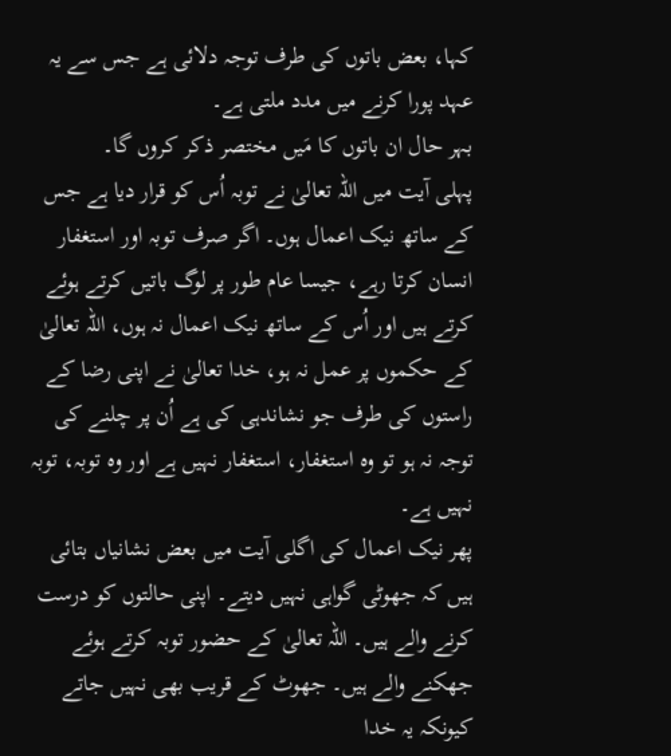کہا، بعض باتوں کی طرف توجہ دلائی ہے جس سے یہ عہد پورا کرنے میں مدد ملتی ہے۔
بہر حال ان باتوں کا مَیں مختصر ذکر کروں گا۔
پہلی آیت میں اللہ تعالیٰ نے توبہ اُس کو قرار دیا ہے جس کے ساتھ نیک اعمال ہوں۔ اگر صرف توبہ اور استغفار انسان کرتا رہے، جیسا عام طور پر لوگ باتیں کرتے ہوئے کرتے ہیں اور اُس کے ساتھ نیک اعمال نہ ہوں، اللہ تعالیٰ کے حکموں پر عمل نہ ہو، خدا تعالیٰ نے اپنی رضا کے راستوں کی طرف جو نشاندہی کی ہے اُن پر چلنے کی توجہ نہ ہو تو وہ استغفار، استغفار نہیں ہے اور وہ توبہ، توبہ نہیں ہے۔
پھر نیک اعمال کی اگلی آیت میں بعض نشانیاں بتائی ہیں کہ جھوٹی گواہی نہیں دیتے۔ اپنی حالتوں کو درست کرنے والے ہیں۔ اللہ تعالیٰ کے حضور توبہ کرتے ہوئے جھکنے والے ہیں۔ جھوٹ کے قریب بھی نہیں جاتے کیونکہ یہ خدا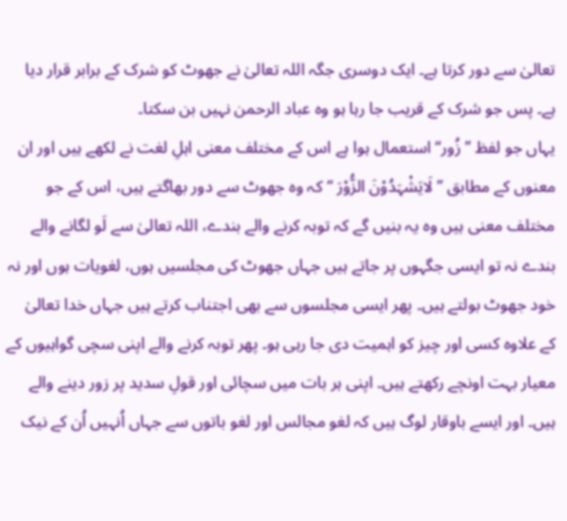تعالیٰ سے دور کرتا ہے۔ ایک دوسری جگہ اللہ تعالیٰ نے جھوٹ کو شرک کے برابر قرار دیا ہے۔ پس جو شرک کے قریب جا رہا ہو وہ عباد الرحمن نہیں بن سکتا۔
یہاں جو لفظ ’’زُور‘‘ استعمال ہوا ہے اس کے مختلف معنی اہلِ لغت نے لکھے ہیں اور ان معنوں کے مطابق ’’لَایَشْہَدُوْنَ الزُّوْرَ ‘‘ کہ وہ جھوٹ سے دور بھاگتے ہیں، اس کے جو مختلف معنی ہیں وہ یہ بنیں گے کہ توبہ کرنے والے بندے، اللہ تعالیٰ سے لَو لگانے والے بندے نہ تو ایسی جگہوں پر جاتے ہیں جہاں جھوٹ کی مجلسیں ہوں، لغویات ہوں اور نہ خود جھوٹ بولتے ہیں۔ پھر ایسی مجلسوں سے بھی اجتناب کرتے ہیں جہاں خدا تعالیٰ کے علاوہ کسی اور چیز کو اہمیت دی جا رہی ہو۔ پھر توبہ کرنے والے اپنی سچی گواہیوں کے معیار بہت اونچے رکھتے ہیں۔ اپنی ہر بات میں سچائی اور قولِ سدید پر زور دینے والے ہیں۔ اور ایسے باوقار لوگ ہیں کہ لغو مجالس اور لغو باتوں سے جہاں اُنہیں اُن کے نیک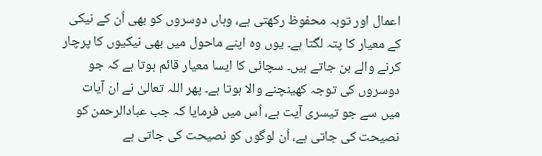اعمال اور توبہ محفوظ رکھتی ہے، وہاں دوسروں کو بھی اُن کے نیکی کے معیار کا پتہ لگتا ہے۔ یوں وہ اپنے ماحول میں بھی نیکیوں کا پرچار کرنے والے بن جاتے ہیں۔ سچائی کا ایسا معیار قائم ہوتا ہے کہ جو دوسروں کی توجہ کھینچنے والا ہوتا ہے۔ پھر اللہ تعالیٰ نے ان آیات میں سے جو تیسری آیت ہے، اُس میں فرمایا کہ جب عبادالرحمن کو نصیحت کی جاتی ہے، اُن لوگوں کو نصیحت کی جاتی ہے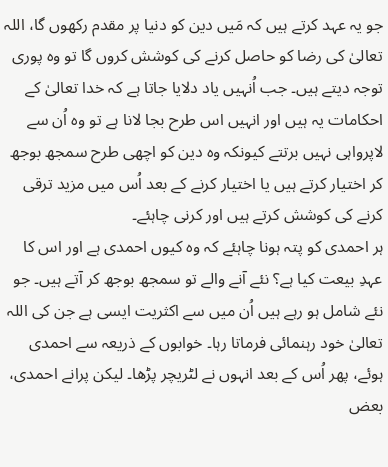جو یہ عہد کرتے ہیں کہ مَیں دین کو دنیا پر مقدم رکھوں گا، اللہ تعالیٰ کی رضا کو حاصل کرنے کی کوشش کروں گا تو وہ پوری توجہ دیتے ہیں۔ جب اُنہیں یاد دلایا جاتا ہے کہ خدا تعالیٰ کے احکامات یہ ہیں اور انہیں اس طرح بجا لانا ہے تو وہ اُن سے لاپرواہی نہیں برتتے کیونکہ وہ دین کو اچھی طرح سمجھ بوجھ کر اختیار کرتے ہیں یا اختیار کرنے کے بعد اُس میں مزید ترقی کرنے کی کوشش کرتے ہیں اور کرنی چاہئے۔
ہر احمدی کو پتہ ہونا چاہئے کہ وہ کیوں احمدی ہے اور اس کا عہدِ بیعت کیا ہے؟ نئے آنے والے تو سمجھ بوجھ کر آتے ہیں۔ جو نئے شامل ہو رہے ہیں اُن میں سے اکثریت ایسی ہے جن کی اللہ تعالیٰ خود رہنمائی فرماتا رہا۔ خوابوں کے ذریعہ سے احمدی ہوئے، پھر اُس کے بعد انہوں نے لٹریچر پڑھا۔ لیکن پرانے احمدی، بعض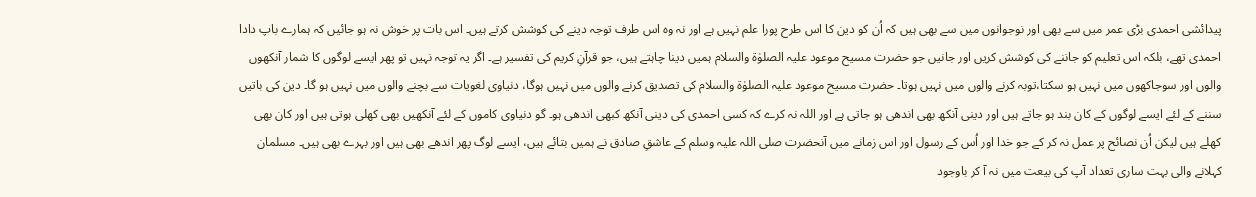پیدائشی احمدی بڑی عمر میں سے بھی اور نوجوانوں میں سے بھی ہیں کہ اُن کو دین کا اس طرح پورا علم نہیں ہے اور نہ وہ اس طرف توجہ دینے کی کوشش کرتے ہیں۔ اس بات پر خوش نہ ہو جائیں کہ ہمارے باپ دادا احمدی تھے، بلکہ اس تعلیم کو جاننے کی کوشش کریں اور جانیں جو حضرت مسیح موعود علیہ الصلوٰۃ والسلام ہمیں دینا چاہتے ہیں، جو قرآنِ کریم کی تفسیر ہے۔ اگر یہ توجہ نہیں تو پھر ایسے لوگوں کا شمار آنکھوں والوں اور سوجاکھوں میں نہیں ہو سکتا،توبہ کرنے والوں میں نہیں ہوتا۔ حضرت مسیح موعود علیہ الصلوٰۃ والسلام کی تصدیق کرنے والوں میں نہیں ہوگا، دنیاوی لغویات سے بچنے والوں میں نہیں ہو گا۔ دین کی باتیں سننے کے لئے ایسے لوگوں کے کان بند ہو جاتے ہیں اور دینی آنکھ بھی اندھی ہو جاتی ہے اور اللہ نہ کرے کہ کسی احمدی کی دینی آنکھ کبھی اندھی ہو۔ گو دنیاوی کاموں کے لئے آنکھیں بھی کھلی ہوتی ہیں اور کان بھی کھلے ہیں لیکن اُن نصائح پر عمل نہ کر کے جو خدا اور اُس کے رسول اور اس زمانے میں آنحضرت صلی اللہ علیہ وسلم کے عاشقِ صادق نے ہمیں بتائے ہیں، ایسے لوگ پھر اندھے بھی ہیں اور بہرے بھی ہیں۔ مسلمان کہلانے والی بہت ساری تعداد آپ کی بیعت میں نہ آ کر باوجود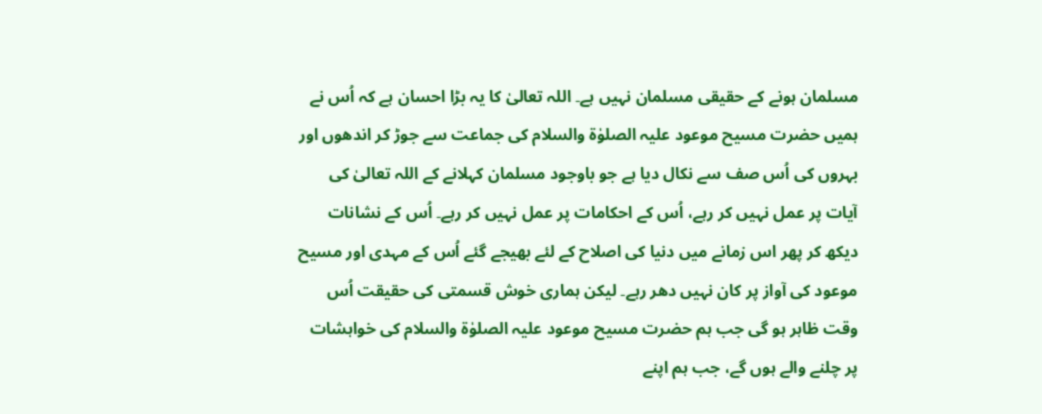مسلمان ہونے کے حقیقی مسلمان نہیں ہے۔ اللہ تعالیٰ کا یہ بڑا احسان ہے کہ اُس نے ہمیں حضرت مسیح موعود علیہ الصلوٰۃ والسلام کی جماعت سے جوڑ کر اندھوں اور بہروں کی اُس صف سے نکال دیا ہے جو باوجود مسلمان کہلانے کے اللہ تعالیٰ کی آیات پر عمل نہیں کر رہے، اُس کے احکامات پر عمل نہیں کر رہے۔ اُس کے نشانات دیکھ کر پھر اس زمانے میں دنیا کی اصلاح کے لئے بھیجے گئے اُس کے مہدی اور مسیح موعود کی آواز پر کان نہیں دھر رہے۔ لیکن ہماری خوش قسمتی کی حقیقت اُس وقت ظاہر ہو گی جب ہم حضرت مسیح موعود علیہ الصلوٰۃ والسلام کی خواہشات پر چلنے والے ہوں گے، جب ہم اپنے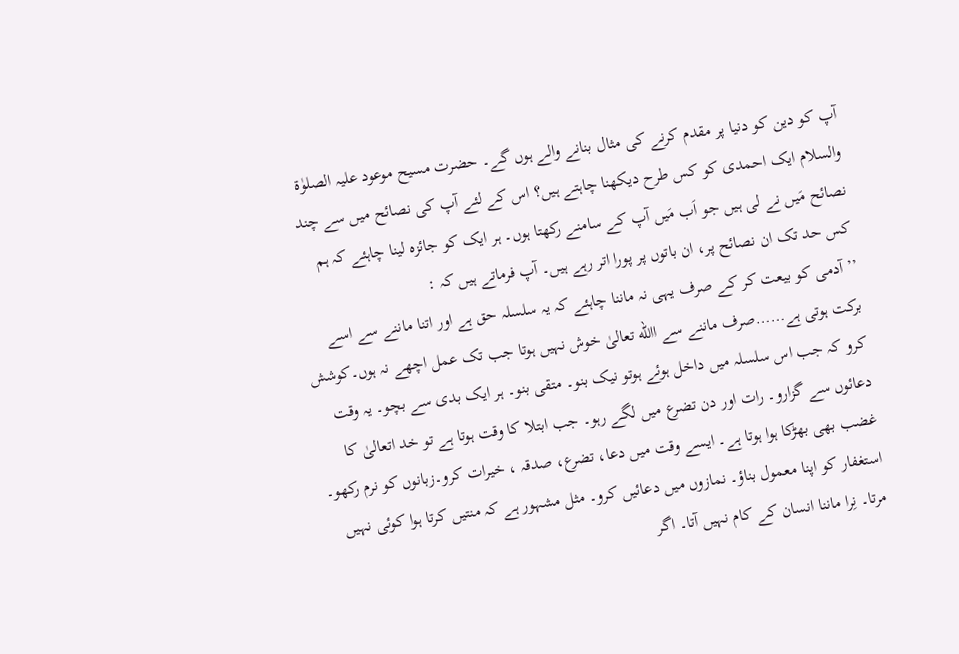آپ کو دین کو دنیا پر مقدم کرنے کی مثال بنانے والے ہوں گے۔ حضرت مسیح موعود علیہ الصلوٰۃ والسلام ایک احمدی کو کس طرح دیکھنا چاہتے ہیں؟ اس کے لئے آپ کی نصائح میں سے چند نصائح مَیں نے لی ہیں جو اَب مَیں آپ کے سامنے رکھتا ہوں۔ ہر ایک کو جائزہ لینا چاہئے کہ ہم کس حد تک ان نصائح پر، ان باتوں پر پورا اتر رہے ہیں۔ آپ فرماتے ہیں کہ :
’’ آدمی کو بیعت کر کے صرف یہی نہ ماننا چاہئے کہ یہ سلسلہ حق ہے اور اتنا ماننے سے اسے برکت ہوتی ہے……صرف ماننے سے االله تعالیٰ خوش نہیں ہوتا جب تک عمل اچھے نہ ہوں۔کوشش کرو کہ جب اس سلسلہ میں داخل ہوئے ہوتو نیک بنو۔ متقی بنو۔ ہر ایک بدی سے بچو۔ یہ وقت دعائوں سے گزارو۔ رات اور دن تضرع میں لگے رہو۔ جب ابتلا کا وقت ہوتا ہے تو خد اتعالیٰ کا غضب بھی بھڑکا ہوا ہوتا ہے۔ ایسے وقت میں دعا، تضرع، صدقہ ، خیرات کرو۔زبانوں کو نرم رکھو۔ استغفار کو اپنا معمول بناؤ۔ نمازوں میں دعائیں کرو۔ مثل مشہور ہے کہ منتیں کرتا ہوا کوئی نہیں مرتا۔ نِرا ماننا انسان کے کام نہیں آتا۔ اگر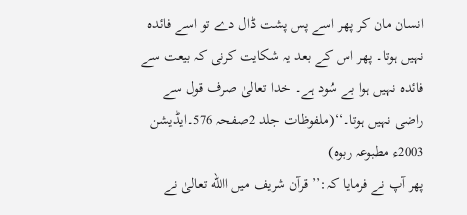انسان مان کر پھر اسے پس پشت ڈال دے تو اسے فائدہ نہیں ہوتا۔ پھر اس کے بعد یہ شکایت کرنی کہ بیعت سے فائدہ نہیں ہوا بے سُود ہے۔ خدا تعالیٰ صرف قول سے راضی نہیں ہوتا۔‘‘(ملفوظات جلد 2صفحہ 576۔ایڈیشن 2003ء مطبوعہ ربوہ)
پھر آپ نے فرمایا کہ:’’ قرآن شریف میں االله تعالیٰ نے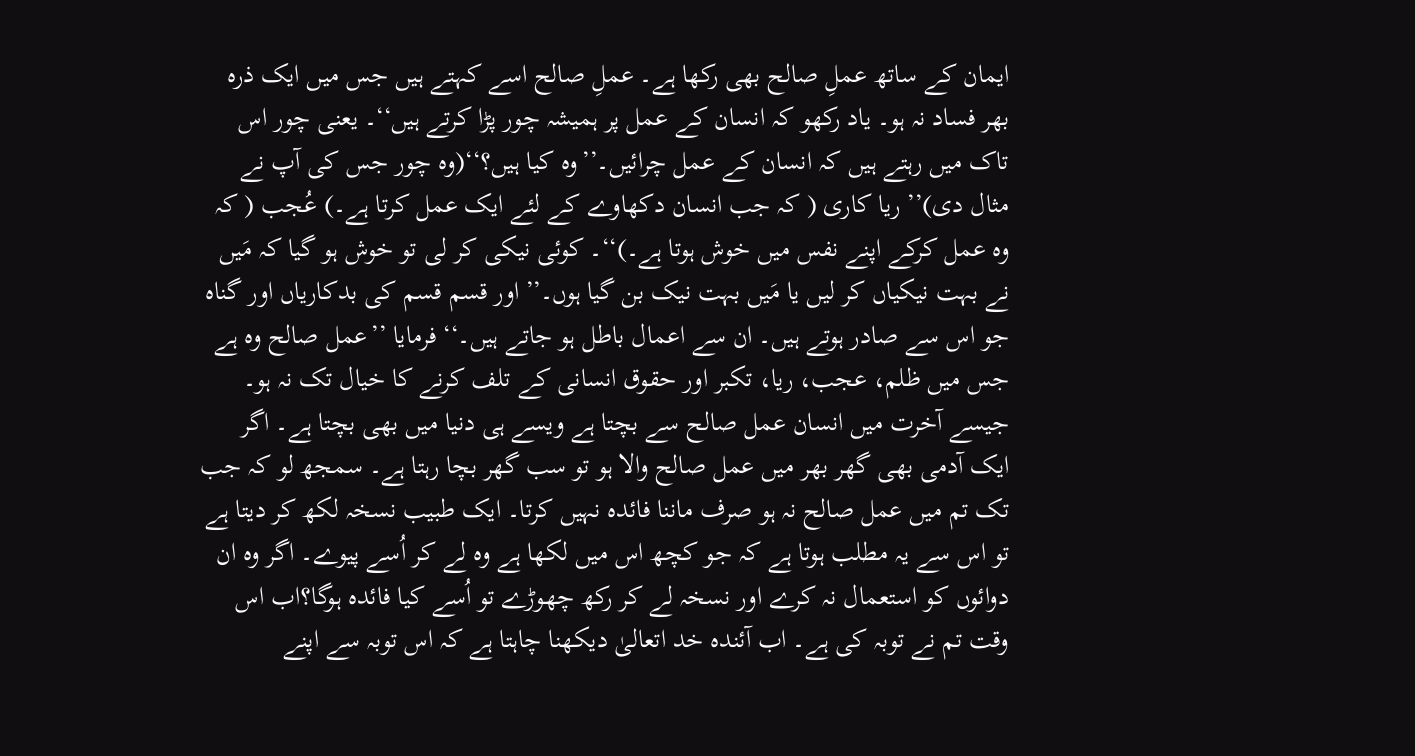ایمان کے ساتھ عملِ صالح بھی رکھا ہے۔ عملِ صالح اسے کہتے ہیں جس میں ایک ذرہ بھر فساد نہ ہو۔ یاد رکھو کہ انسان کے عمل پر ہمیشہ چور پڑا کرتے ہیں‘‘۔ یعنی چور اس تاک میں رہتے ہیں کہ انسان کے عمل چرائیں۔’’وہ کیا ہیں؟‘‘(وہ چور جس کی آپ نے مثال دی)’’ ریا کاری ( کہ جب انسان دکھاوے کے لئے ایک عمل کرتا ہے۔) عُجب ( کہ وہ عمل کرکے اپنے نفس میں خوش ہوتا ہے۔)‘‘۔ کوئی نیکی کر لی تو خوش ہو گیا کہ مَیں نے بہت نیکیاں کر لیں یا مَیں بہت نیک بن گیا ہوں۔’’ اور قسم قسم کی بدکاریاں اور گناہ جو اس سے صادر ہوتے ہیں۔ ان سے اعمال باطل ہو جاتے ہیں۔‘‘ فرمایا ’’عمل صالح وہ ہے جس میں ظلم، عجب، ریا، تکبر اور حقوق انسانی کے تلف کرنے کا خیال تک نہ ہو۔ جیسے آخرت میں انسان عمل صالح سے بچتا ہے ویسے ہی دنیا میں بھی بچتا ہے۔ اگر ایک آدمی بھی گھر بھر میں عمل صالح والا ہو تو سب گھر بچا رہتا ہے۔ سمجھ لو کہ جب تک تم میں عمل صالح نہ ہو صرف ماننا فائدہ نہیں کرتا۔ ایک طبیب نسخہ لکھ کر دیتا ہے تو اس سے یہ مطلب ہوتا ہے کہ جو کچھ اس میں لکھا ہے وہ لے کر اُسے پیوے۔ اگر وہ ان دوائوں کو استعمال نہ کرے اور نسخہ لے کر رکھ چھوڑے تو اُسے کیا فائدہ ہوگا؟اب اس وقت تم نے توبہ کی ہے۔ اب آئندہ خد اتعالیٰ دیکھنا چاہتا ہے کہ اس توبہ سے اپنے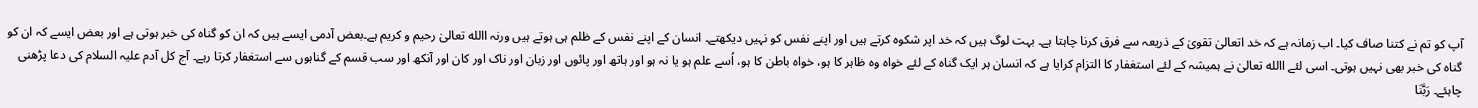آپ کو تم نے کتنا صاف کیا۔ اب زمانہ ہے کہ خد اتعالیٰ تقویٰ کے ذریعہ سے فرق کرنا چاہتا ہے۔ بہت لوگ ہیں کہ خد اپر شکوہ کرتے ہیں اور اپنے نفس کو نہیں دیکھتے۔ انسان کے اپنے نفس کے ظلم ہی ہوتے ہیں ورنہ االله تعالیٰ رحیم و کریم ہے۔بعض آدمی ایسے ہیں کہ ان کو گناہ کی خبر ہوتی ہے اور بعض ایسے کہ ان کو گناہ کی خبر بھی نہیں ہوتی۔ اسی لئے االله تعالیٰ نے ہمیشہ کے لئے استغفار کا التزام کرایا ہے کہ انسان ہر ایک گناہ کے لئے خواہ وہ ظاہر کا ہو، خواہ باطن کا ہو، اُسے علم ہو یا نہ ہو اور ہاتھ اور پائوں اور زبان اور ناک اور کان اور آنکھ اور سب قسم کے گناہوں سے استغفار کرتا رہے۔ آج کل آدم علیہ السلام کی دعا پڑھنی چاہئے۔ رَبَّنَا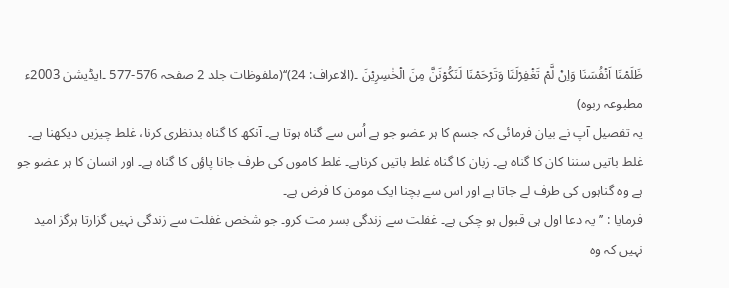ظَلَمۡنَا اَنۡفُسَنَا وَاِنۡ لَّمۡ تَغۡفِرۡلَنَا وَتَرۡحَمۡنَا لَنَکُوۡنَنَّ مِنَ الۡخٰسِرِیۡنَ ۔(الاعراف: 24)‘‘(ملفوظات جلد 2 صفحہ 576-577 ۔ایڈیشن 2003ء مطبوعہ ربوہ)
یہ تفصیل آپ نے بیان فرمائی کہ جسم کا ہر عضو جو ہے اُس سے گناہ ہوتا ہے۔ آنکھ کا گناہ بدنظری کرنا، غلط چیزیں دیکھنا ہے۔ غلط باتیں سننا کان کا گناہ ہے۔ زبان کا گناہ غلط باتیں کرناہے۔ غلط کاموں کی طرف جانا پاؤں کا گناہ ہے۔ اور انسان کا ہر عضو جو ہے وہ گناہوں کی طرف لے جاتا ہے اور اس سے بچنا ایک مومن کا فرض ہے۔
فرمایا : ’’یہ دعا اول ہی قبول ہو چکی ہے۔ غفلت سے زندگی بسر مت کرو۔ جو شخص غفلت سے زندگی نہیں گزارتا ہرگز امید نہیں کہ وہ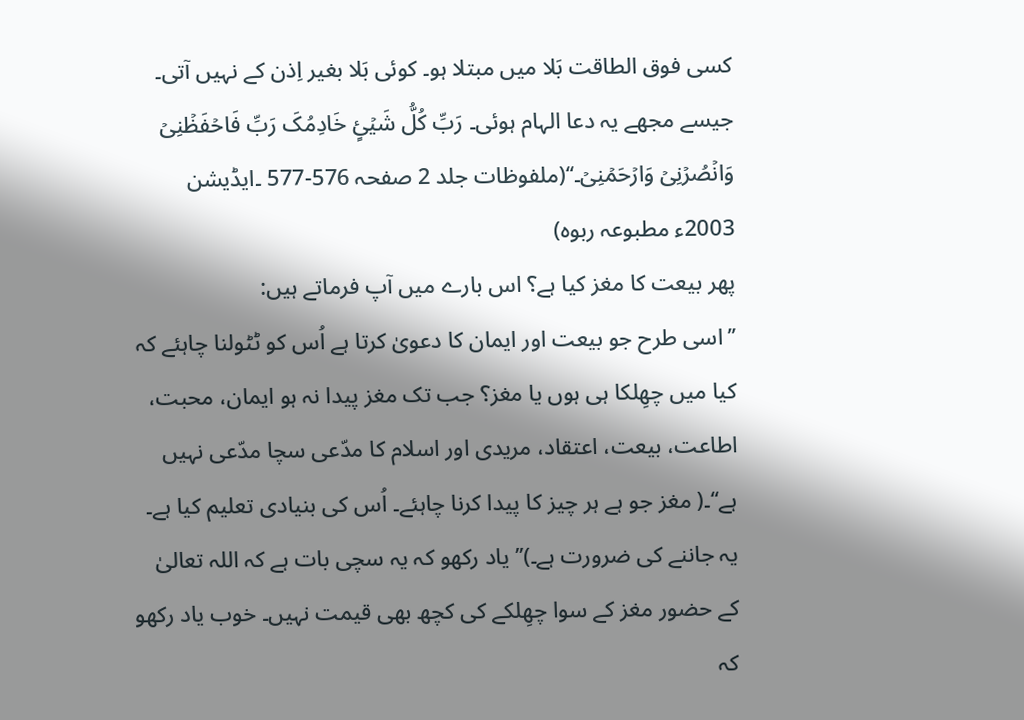کسی فوق الطاقت بَلا میں مبتلا ہو۔ کوئی بَلا بغیر اِذن کے نہیں آتی۔ جیسے مجھے یہ دعا الہام ہوئی۔ رَبِّ کُلُّ شَیۡئٍ خَادِمُکَ رَبِّ فَاحۡفَظۡنِیۡ وَانۡصُرۡنِیۡ وَارۡحَمۡنِیۡ۔‘‘(ملفوظات جلد 2 صفحہ 576-577 ۔ایڈیشن 2003ء مطبوعہ ربوہ)
پھر بیعت کا مغز کیا ہے؟ اس بارے میں آپ فرماتے ہیں:
’’اسی طرح جو بیعت اور ایمان کا دعویٰ کرتا ہے اُس کو ٹٹولنا چاہئے کہ کیا میں چھِلکا ہی ہوں یا مغز؟ جب تک مغز پیدا نہ ہو ایمان، محبت، اطاعت، بیعت، اعتقاد، مریدی اور اسلام کا مدّعی سچا مدّعی نہیں ہے‘‘۔( مغز جو ہے ہر چیز کا پیدا کرنا چاہئے۔ اُس کی بنیادی تعلیم کیا ہے۔ یہ جاننے کی ضرورت ہے۔)’’ یاد رکھو کہ یہ سچی بات ہے کہ اللہ تعالیٰ کے حضور مغز کے سوا چھِلکے کی کچھ بھی قیمت نہیں۔ خوب یاد رکھو کہ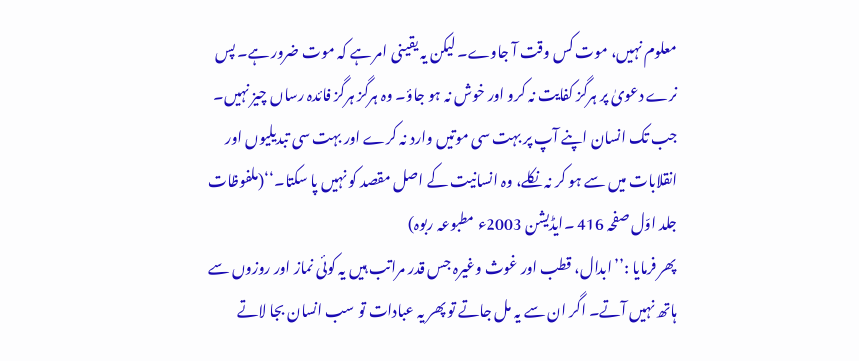معلوم نہیں، موت کس وقت آ جاوے۔ لیکن یہ یقینی امر ہے کہ موت ضرور ہے۔ پس نرے دعویٰ پر ہرگز کفایت نہ کرو اور خوش نہ ہو جاؤ۔ وہ ہرگز ہرگز فائدہ رساں چیز نہیں۔ جب تک انسان اپنے آپ پر بہت سی موتیں وارد نہ کرے اور بہت سی تبدیلیوں اور انقلابات میں سے ہو کر نہ نکلے، وہ انسانیت کے اصل مقصد کو نہیں پا سکتا۔‘‘(ملفوظات جلد اوّل صفحہ 416 ۔ایڈیشن 2003ء مطبوعہ ربوہ)
پھر فرمایا :’’ابدال، قطب اور غوث وغیرہ جس قدر مراتب ہیں یہ کوئی نماز اور روزوں سے ہاتھ نہیں آتے۔ اگر ان سے یہ مل جاتے تو پھر یہ عبادات تو سب انسان بجا لاتے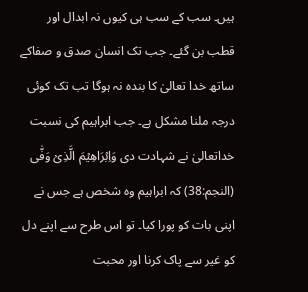ہیں۔ سب کے سب ہی کیوں نہ ابدال اور قطب بن گئے۔ جب تک انسان صدق و صفاکے ساتھ خدا تعالیٰ کا بندہ نہ ہوگا تب تک کوئی درجہ ملنا مشکل ہے۔ جب ابراہیم کی نسبت خداتعالیٰ نے شہادت دی وَاِبۡرَاھِیۡمَ الَّذِیۡ وَفّٰی (النجم:38) کہ ابراہیم وہ شخص ہے جس نے اپنی بات کو پورا کیا۔ تو اس طرح سے اپنے دل کو غیر سے پاک کرنا اور محبت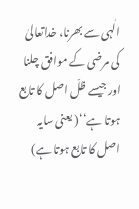الٰہی سے بھرنا، خداتعالیٰ کی مرضی کے موافق چلنا اور جیسے ظلّ اصل کا تابع ہوتا ہے‘‘( یعنی سایہ اصل کا تابع ہوتا ہے)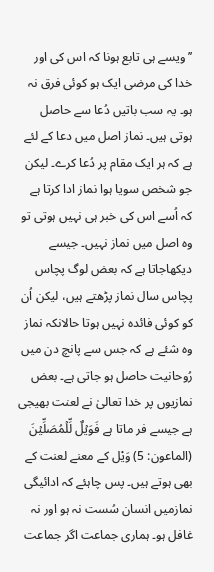’’ ویسے ہی تابع ہونا کہ اس کی اور خدا کی مرضی ایک ہو کوئی فرق نہ ہو۔ یہ سب باتیں دُعا سے حاصل ہوتی ہیں۔ نماز اصل میں دعا کے لئے ہے کہ ہر ایک مقام پر دُعا کرے۔ لیکن جو شخص سویا ہوا نماز ادا کرتا ہے کہ اُسے اس کی خبر ہی نہیں ہوتی تو وہ اصل میں نماز نہیں۔ جیسے دیکھاجاتا ہے کہ بعض لوگ پچاس پچاس سال نماز پڑھتے ہیں، لیکن اُن کو کوئی فائدہ نہیں ہوتا حالانکہ نماز وہ شئے ہے کہ جس سے پانچ دن میں رُوحانیت حاصل ہو جاتی ہے۔ بعض نمازیوں پر خدا تعالیٰ نے لعنت بھیجی ہے جیسے فر ماتا ہے فَوَیۡلٌ لِّلۡمُصَلِّیۡنَ (الماعون: 5) وَیْل کے معنے لعنت کے بھی ہوتے ہیں۔ پس چاہئے کہ ادائیگی نمازمیں انسان سُست نہ ہو اور نہ غافل ہو۔ ہماری جماعت اگر جماعت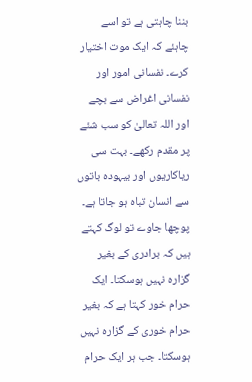بننا چاہتی ہے تو اسے چاہئے کہ ایک موت اختیار کرے۔ نفسانی امور اور نفسانی اغراض سے بچے اور اللہ تعالیٰ کو سب شئے پر مقدم رکھے۔ بہت سی ریاکاریوں اور بیہودہ باتوں سے انسان تباہ ہو جاتا ہے۔ پوچھا جاوے تو لوگ کہتے ہیں کہ برادری کے بغیر گزارہ نہیں ہوسکتا۔ ایک حرام خور کہتا ہے کہ بغیر حرام خوری کے گزارہ نہیں ہوسکتا۔ جب ہر ایک حرام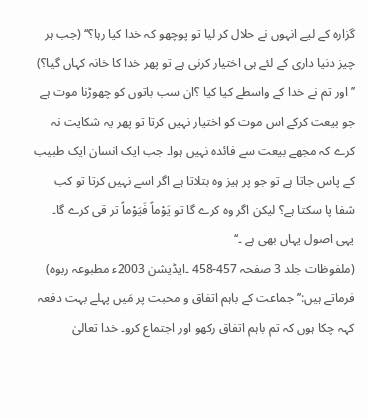گزارہ کے لیے انہوں نے حلال کر لیا تو پوچھو کہ خدا کیا رہا؟‘‘ (جب ہر چیز دنیا داری کے لئے ہی اختیار کرنی ہے تو پھر خدا کا خانہ کہاں گیا؟) ’’اور تم نے خدا کے واسطے کیا کیا ؟ان سب باتوں کو چھوڑنا موت ہے جو بیعت کرکے اس موت کو اختیار نہیں کرتا تو پھر یہ شکایت نہ کرے کہ مجھے بیعت سے فائدہ نہیں ہوا۔ جب ایک انسان ایک طبیب کے پاس جاتا ہے تو جو پر ہیز وہ بتلاتا ہے اگر اسے نہیں کرتا تو کب شفا پا سکتا ہے؟ لیکن اگر وہ کرے گا تو یَوْماً فَیَوْماً تر قی کرے گا۔ یہی اصول یہاں بھی ہے ۔‘‘
(ملفوظات جلد 3 صفحہ 457-458 ۔ایڈیشن 2003ء مطبوعہ ربوہ)
فرماتے ہیں:’’ جماعت کے باہم اتفاق و محبت پر مَیں پہلے بہت دفعہ کہہ چکا ہوں کہ تم باہم اتفاق رکھو اور اجتماع کرو۔ خدا تعالیٰ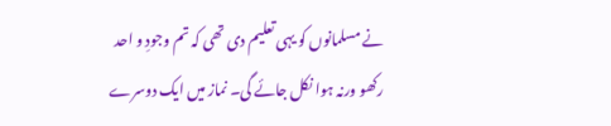نے مسلمانوں کو یہی تعلیم دی تھی کہ تم وجودِ و احد رکھو ورنہ ہوا نکل جائے گی۔ نماز میں ایک دوسرے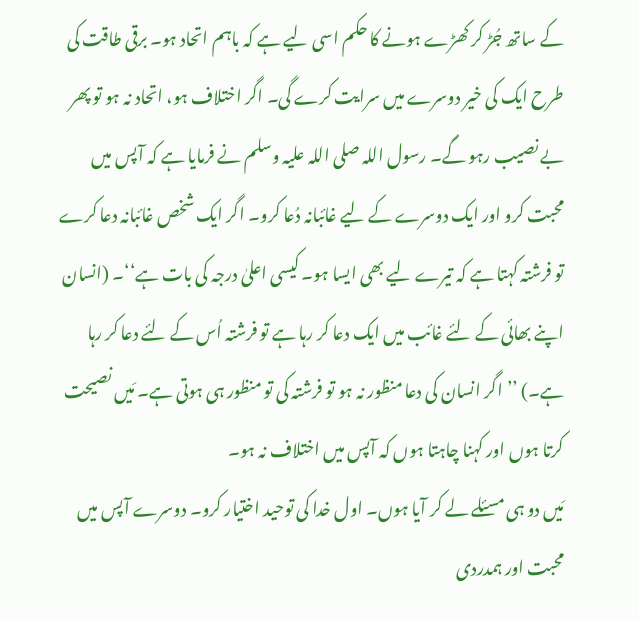کے ساتھ جُڑ کر کھڑے ہونے کا حکم اسی لیے ہے کہ باہم اتحاد ہو۔ برقی طاقت کی طرح ایک کی خیر دوسرے میں سرایت کرے گی۔ اگر اختلاف ہو، اتحاد نہ ہو تو پھر بے نصیب رہو گے۔ رسول اللہ صلی اللہ علیہ وسلم نے فرمایا ہے کہ آپس میں محبت کرو اور ایک دوسرے کے لیے غائبانہ دُعا کرو۔ اگر ایک شخص غائبانہ دعا کرے تو فرشتہ کہتا ہے کہ تیرے لیے بھی ایسا ہو۔ کیسی اعلیٰ درجہ کی بات ہے‘‘۔ (انسان اپنے بھائی کے لئے غائب میں ایک دعا کر رہا ہے تو فرشتہ اُس کے لئے دعا کر رہا ہے۔) ’’اگر انسان کی دعا منظور نہ ہو تو فرشتہ کی تو منظور ہی ہوتی ہے۔ مَیں نصیحت کرتا ہوں اور کہنا چاہتا ہوں کہ آپس میں اختلاف نہ ہو۔
مَیں دو ہی مسئلے لے کر آیا ہوں۔ اول خدا کی توحید اختیار کرو۔ دوسرے آپس میں محبت اور ہمدردی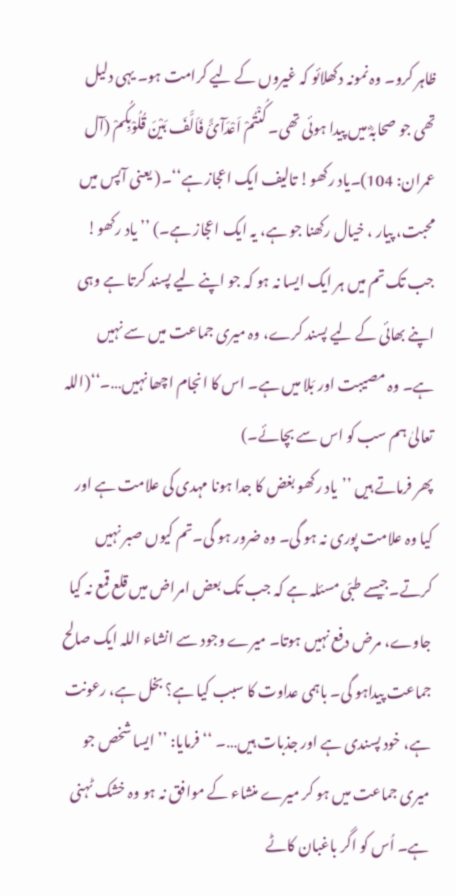ظاہر کرو۔ وہ نمونہ دکھلائو کہ غیروں کے لیے کرامت ہو۔ یہی دلیل تھی جو صحابہؓ میں پیدا ہوئی تھی۔ کُنْتُمْ اَعْدَآئً فَاَلَّفَ بَیْنَ قُلُوْبِکُمْ (آل عمران: 104)۔یاد رکھو! تالیف ایک اعجاز ہے‘‘۔( یعنی آپس میں محبت، پیار ، خیال رکھنا جو ہے، یہ ایک اعجاز ہے۔) ’’ یاد رکھو! جب تک تم میں ہر ایک ایسا نہ ہو کہ جو اپنے لیے پسند کرتا ہے وہی اپنے بھائی کے لیے پسند کرے، وہ میری جماعت میں سے نہیں ہے۔ وہ مصیبت اور بَلا میں ہے۔ اس کا انجام اچھا نہیں…۔‘‘(اللہ تعالیٰ ہم سب کو اس سے بچائے۔)
پھر فرماتے ہیں ’’یاد رکھو بغض کا جدا ہونا مہدی کی علامت ہے اور کیا وہ علامت پوری نہ ہو گی۔ وہ ضرور ہو گی۔تم کیوں صبر نہیں کرتے۔جیسے طبّی مسئلہ ہے کہ جب تک بعض امراض میں قلع قمع نہ کیا جاوے، مرض دفع نہیں ہوتا۔ میرے وجود سے انشاء اللہ ایک صالح جماعت پیداہو گی۔ باہمی عداوت کا سبب کیا ہے؟ بخل ہے، رعونت ہے، خود پسندی ہے اور جذبات ہیں…۔ ‘‘ فرمایا: ’’ ایسا شخص جو میری جماعت میں ہو کر میرے منشاء کے موافق نہ ہو وہ خشک ٹہنی ہے۔ اُس کو اگر باغبان کاٹے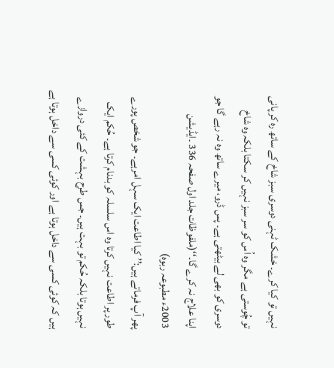نہیں تو کیا کرے۔ خشک ٹہنی دوسری سبز شاخ کے ساتھ رہ کر پانی تو چُوستی ہے مگر وہ اُس کو سر سبز نہیں کر سکتا بلکہ وہ شاخ دوسری کو بھی لے بیٹھتی ہے۔ پس ڈرو، میرے ساتھ وہ نہ رہے گا جو اپنا علاج نہ کرے گا۔‘‘(ملفوظات جلد اول صفحہ 336 ۔ایڈیشن 2003ء مطبوعہ ربوہ)
پھر آپ فرماتے ہیں:’’ کیا اطاعت ایک سہل امرہے۔ جو شخص پورے طور پر اطاعت نہیں کرتا وہ اس سلسلہ کو بدنام کرتا ہے۔ حُکم ایک نہیں ہوتا بلکہ حُکم تو بہت ہیں۔ جس طرح بہشت کے کئی دروازے ہیں کہ کوئی کسی سے داخل ہوتا ہے اور کوئی کسی سے داخل ہوتا ہے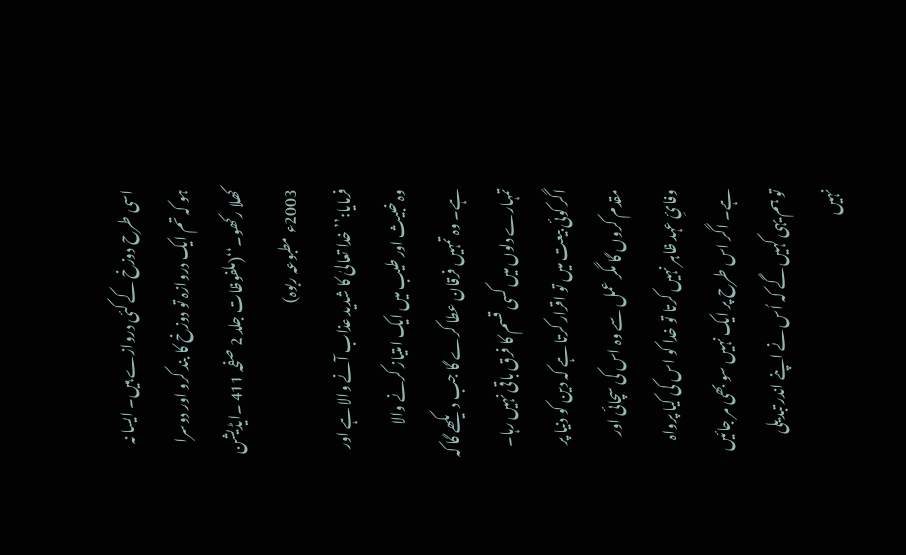اسی طرح دوزخ کے کئی دروازے ہیں۔ ایسا نہ ہو کہ تم ایک دروازہ تو دوزخ کا بند کرو اور دوسرا کھلا رکھو۔‘‘(ملفوظات جلد 2 صفحہ 411 ۔ایڈیشن 2003ء مطبوعہ ربوہ)
فرمایا:’’ خدا تعالیٰ کا شدید عذاب آنے والا ہے اور وہ خبیث اور طیب میں ایک امتیاز کرنے والا ہے۔ وہ تمہیں فرقان عطا کرے گا جب دیکھے گا کہ تمہارے دلوں میں کسی قسم کا فرق باقی نہیں رہا۔ اگر کوئی بیعت میں تو اقرار کرتا ہے کہ دین کو دنیا پر مقدم کروں گا مگر عمل سے وہ اس کی سچائی اور وفائِ عہد ظاہر نہیں کرتا تو خدا کو اس کی کیا پرواہ ہے۔ اگر اس طرح پر ایک نہیں سو بھی مر جائیں تو ہم یہی کہیں گے کہ اُس نے اپنے اندر تبدیلی نہیں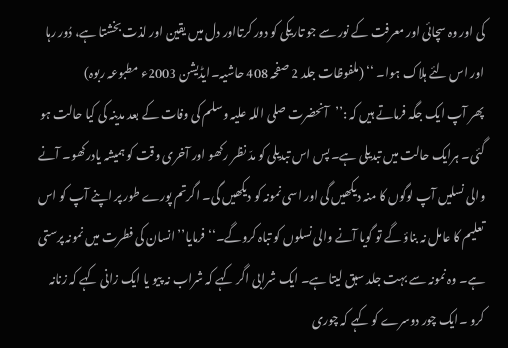کی اور وہ سچائی اور معرفت کے نور سے جو تاریکی کو دور کرتااور دل میں یقین اور لذت بخشتا ہے، دُور رہا اور اس لئے ہلاک ہوا۔ ‘‘ (ملفوظات جلد 2 صفحہ 408 حاشیہ۔ایڈیشن 2003ء مطبوعہ ربوہ)
پھر آپ ایک جگہ فرماتے ہیں کہ :’’آنحضرت صلی اللہ علیہ وسلم کی وفات کے بعد مدینہ کی کیا حالت ہو گئی۔ ہرایک حالت میں تبدیلی ہے۔ پس اس تبدیلی کو مدّ نظر رکھو اور آخری وقت کو ہمیشہ یادرکھو۔ آنے والی نسلیں آپ لوگوں کا منہ دیکھیں گی اور اسی نمونہ کو دیکھیں گی۔ اگرتم پورے طور پر اپنے آپ کو اس تعلیم کا عامل نہ بناؤ گے تو گویا آنے والی نسلوں کو تباہ کروگے۔‘‘ فرمایا’’ انسان کی فطرت میں نمونہ پرستی ہے۔ وہ نمونہ سے بہت جلد سبق لیتا ہے۔ ایک شرابی اگر کہے کہ شراب نہ پیو یا ایک زانی کہے کہ زنانہ کرو ۔ایک چور دوسرے کو کہے کہ چوری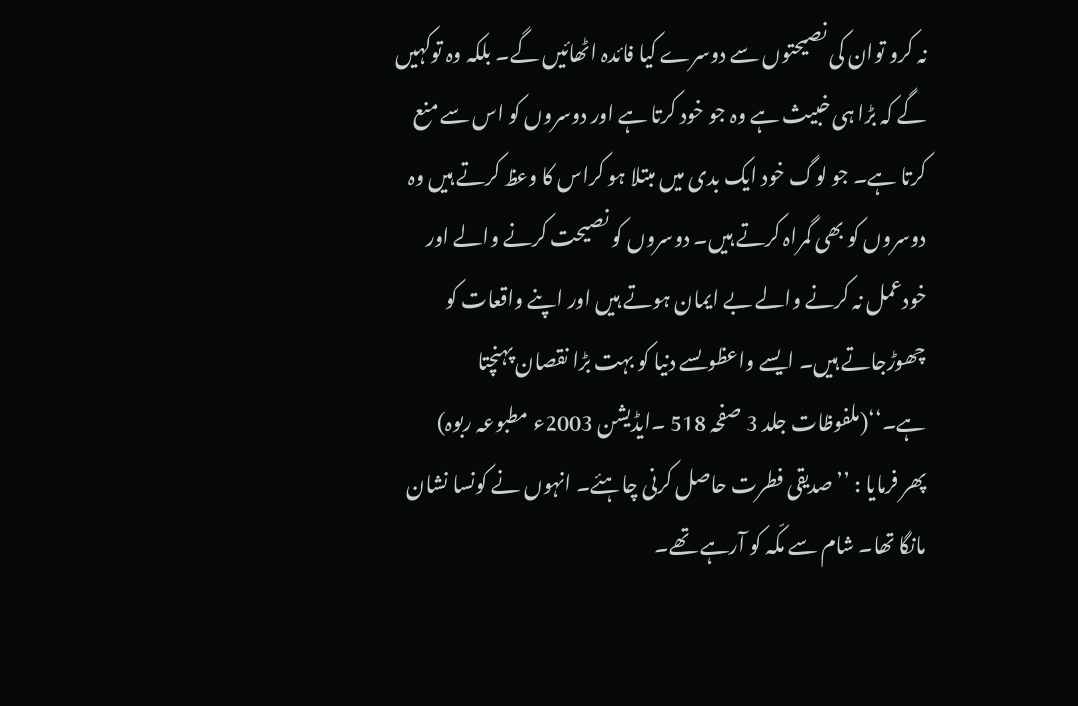نہ کرو توان کی نصیحتوں سے دوسرے کیا فائدہ اٹھائیں گے۔ بلکہ وہ توکہیں گے کہ بڑا ہی خبیث ہے وہ جو خود کرتا ہے اور دوسروں کو اس سے منع کرتا ہے۔ جو لوگ خود ایک بدی میں مبتلا ہو کراس کا وعظ کرتے ہیں وہ دوسروں کو بھی گمراہ کرتے ہیں۔ دوسروں کو نصیحت کرنے والے اور خودعمل نہ کرنے والے بے ایمان ہوتے ہیں اور اپنے واقعات کو چھوڑجاتے ہیں۔ ایسے واعظوںسے دنیا کو بہت بڑا نقصان پہنچتا ہے۔‘‘(ملفوظات جلد 3 صفحہ 518 ۔ایڈیشن 2003ء مطبوعہ ربوہ)
پھر فرمایا : ’’ صدیقی فطرت حاصل کرنی چاہئے۔ انہوں نے کونسا نشان مانگا تھا۔ شام سے مکّہ کو آرہے تھے۔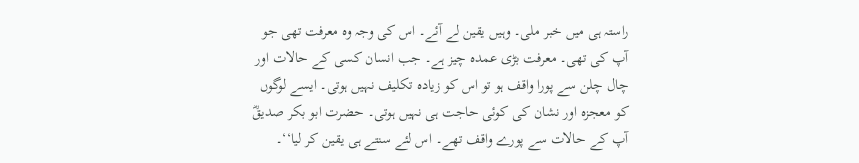راستہ ہی میں خبر ملی۔ وہیں یقین لے آئے۔ اس کی وجہ وہ معرفت تھی جو آپ کی تھی۔ معرفت بڑی عمدہ چیز ہے۔ جب انسان کسی کے حالات اور چال چلن سے پورا واقف ہو تو اس کو زیادہ تکلیف نہیں ہوتی۔ ایسے لوگوں کو معجزہ اور نشان کی کوئی حاجت ہی نہیں ہوتی۔ حضرت ابو بکر صدیقؓ آپ کے حالات سے پورے واقف تھے۔ اس لئے سنتے ہی یقین کر لیا‘‘۔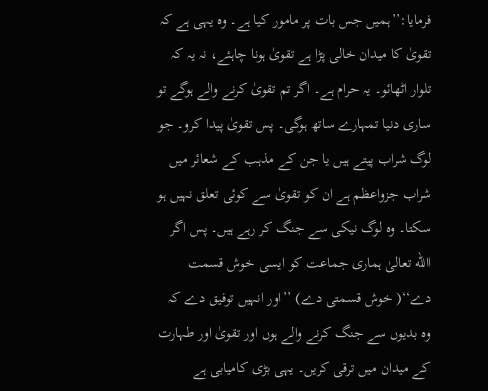فرمایا:’’ہمیں جس بات پر مامور کیا ہے۔ وہ یہی ہے کہ تقویٰ کا میدان خالی پڑا ہے تقویٰ ہونا چاہئے، نہ یہ کہ تلوار اٹھائو۔ یہ حرام ہے۔ اگر تم تقویٰ کرنے والے ہوگے تو ساری دنیا تمہارے ساتھ ہوگی۔ پس تقویٰ پیدا کرو۔ جو لوگ شراب پیتے ہیں یا جن کے مذہب کے شعائر میں شراب جزواعظم ہے ان کو تقویٰ سے کوئی تعلق نہیں ہو سکتا۔ وہ لوگ نیکی سے جنگ کر رہے ہیں۔ پس اگر االله تعالیٰ ہماری جماعت کو ایسی خوش قسمت دے‘‘( خوش قسمتی دے) ’’اور انہیں توفیق دے کہ وہ بدیوں سے جنگ کرنے والے ہوں اور تقویٰ اور طہارت کے میدان میں ترقی کریں۔ یہی بڑی کامیابی ہے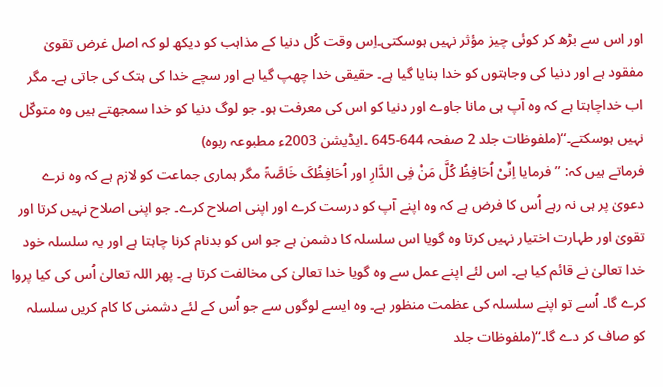اور اس سے بڑھ کر کوئی چیز مؤثر نہیں ہوسکتی۔اِس وقت کُل دنیا کے مذاہب کو دیکھ لو کہ اصل غرض تقویٰ مفقود ہے اور دنیا کی وجاہتوں کو خدا بنایا گیا ہے۔ حقیقی خدا چھپ گیا ہے اور سچے خدا کی ہتک کی جاتی ہے۔ مگر اب خداچاہتا ہے کہ وہ آپ ہی مانا جاوے اور دنیا کو اس کی معرفت ہو۔ جو لوگ دنیا کو خدا سمجھتے ہیں وہ متوکّل نہیں ہوسکتے۔‘‘(ملفوظات جلد 2 صفحہ 644-645 ۔ایڈیشن 2003ء مطبوعہ ربوہ)
فرماتے ہیں کہ: ’’فرمایا اِنِّیْ اُحَافِظُ کُلَّ مَنْ فِی الدَّارِ اور اُحَافِظُکَ خَاصَّۃً مگر ہماری جماعت کو لازم ہے کہ وہ نرے دعویٰ پر ہی نہ رہے اُس کا فرض ہے کہ وہ اپنے آپ کو درست کرے اور اپنی اصلاح کرے۔ جو اپنی اصلاح نہیں کرتا اور تقویٰ اور طہارت اختیار نہیں کرتا وہ گویا اس سلسلہ کا دشمن ہے جو اس کو بدنام کرنا چاہتا ہے اور یہ سلسلہ خود خدا تعالیٰ نے قائم کیا ہے۔ اس لئے اپنے عمل سے وہ گویا خدا تعالیٰ کی مخالفت کرتا ہے۔ پھر اللہ تعالیٰ اُس کی کیا پروا کرے گا۔ اُسے تو اپنے سلسلہ کی عظمت منظور ہے۔ وہ ایسے لوگوں سے جو اُس کے لئے دشمنی کا کام کریں سلسلہ کو صاف کر دے گا۔‘‘(ملفوظات جلد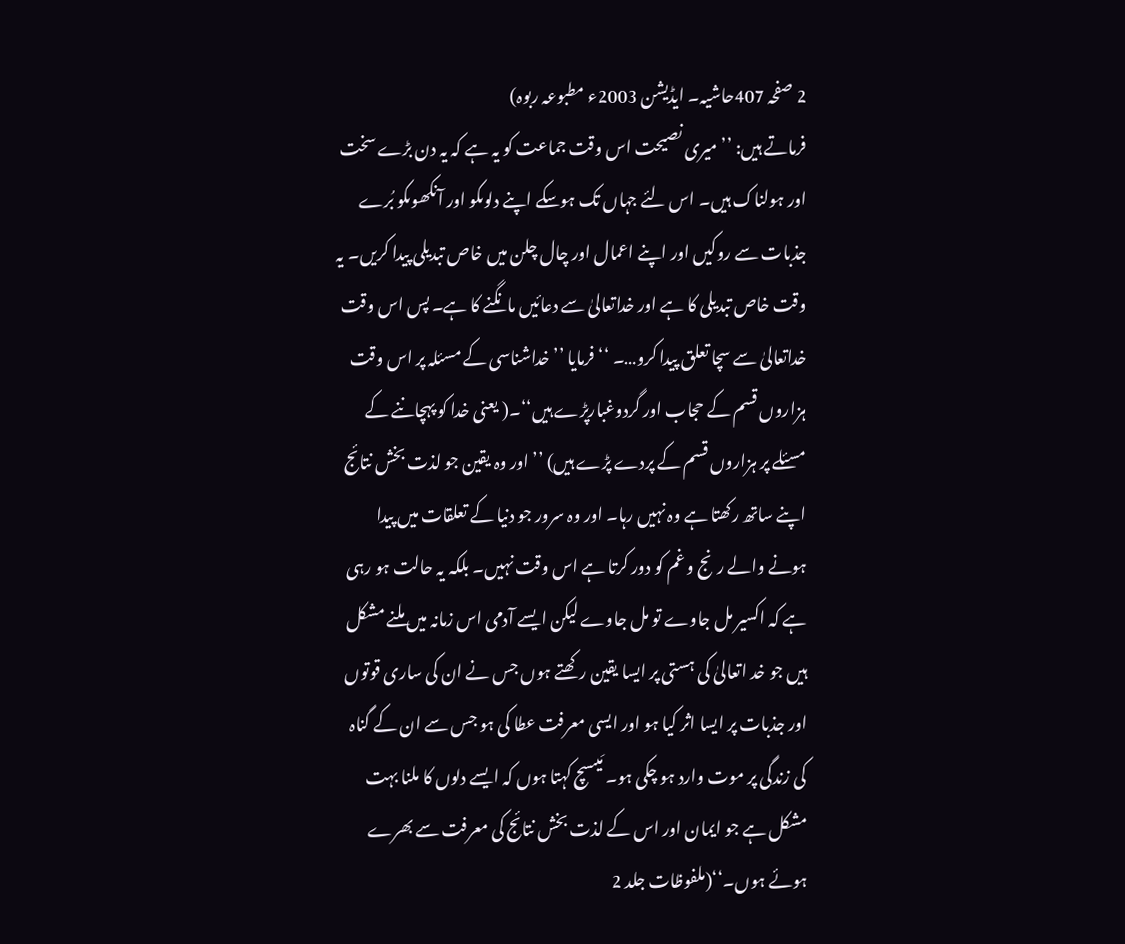2 صفحہ 407حاشیہ۔ ایڈیشن 2003ء مطبوعہ ربوہ)
فرماتے ہیں: ’’ میری نصیحت اس وقت جماعت کو یہ ہے کہ یہ دن بڑے سخت اور ہولناک ہیں۔ اس لئے جہاں تک ہوسکے اپنے دلوںکو اور آنکھوںکو بُرے جذبات سے روکیں اور اپنے اعمال اور چال چلن میں خاص تبدیلی پیدا کریں۔ یہ وقت خاص تبدیلی کا ہے اور خداتعالیٰ سے دعائیں مانگنے کا ہے۔ پس اس وقت خداتعالیٰ سے سچا تعلق پیدا کرو…۔ ‘‘ فرمایا ’’خداشناسی کے مسئلہ پر اس وقت ہزاروں قسم کے حجاب اور گردوغبارپڑے ہیں‘‘۔( یعنی خدا کو پہچاننے کے مسئلے پر ہزاروں قسم کے پردے پڑے ہیں) ’’ اور وہ یقین جو لذت بخش نتائج اپنے ساتھ رکھتا ہے وہ نہیں رہا۔ اور وہ سرور جو دنیا کے تعلقات میں پیدا ہونے والے رنج و غم کو دور کرتا ہے اس وقت نہیں۔ بلکہ یہ حالت ہو رہی ہے کہ اکسیر مل جاوے تو مل جاوے لیکن ایسے آدمی اس زمانہ میں ملنے مشکل ہیں جو خد اتعالیٰ کی ہستی پر ایسا یقین رکھتے ہوں جس نے ان کی ساری قوتوں اور جذبات پر ایسا اثر کیا ہو اور ایسی معرفت عطا کی ہو جس سے ان کے گناہ کی زندگی پر موت وارد ہو چکی ہو۔ مَیںسچ کہتا ہوں کہ ایسے دلوں کا ملنا بہت مشکل ہے جو ایمان اور اس کے لذت بخش نتائج کی معرفت سے بھرے ہوئے ہوں۔‘‘(ملفوظات جلد 2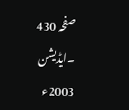صفحہ 430 ۔ایڈیشن 2003ء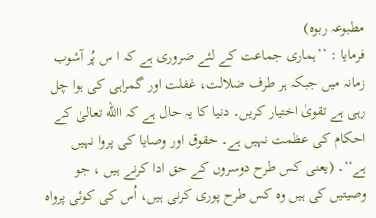مطبوعہ ربوہ)
فرمایا : ’’ہماری جماعت کے لئے ضروری ہے کہ ا س پُر آشوب زمانہ میں جبکہ ہر طرف ضلالت، غفلت اور گمراہی کی ہوا چل رہی ہے تقویٰ اختیار کریں۔ دنیا کا یہ حال ہے کہ االله تعالیٰ کے احکام کی عظمت نہیں ہے۔ حقوق اور وصایا کی پروا نہیں ہے‘‘۔ (یعنی کس طرح دوسروں کے حق ادا کرنے ہیں ، جو وصیتیں کی ہیں وہ کس طرح پوری کرنی ہیں، اُس کی کوئی پرواہ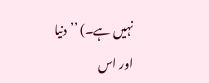نہیں ہے۔) ’’ دنیا اور اس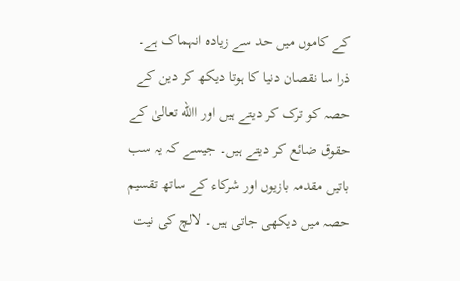کے کاموں میں حد سے زیادہ انہماک ہے۔ ذرا سا نقصان دنیا کا ہوتا دیکھ کر دین کے حصہ کو ترک کر دیتے ہیں اور االله تعالیٰ کے حقوق ضائع کر دیتے ہیں۔ جیسے کہ یہ سب باتیں مقدمہ بازیوں اور شرکاء کے ساتھ تقسیم حصہ میں دیکھی جاتی ہیں۔ لالچ کی نیت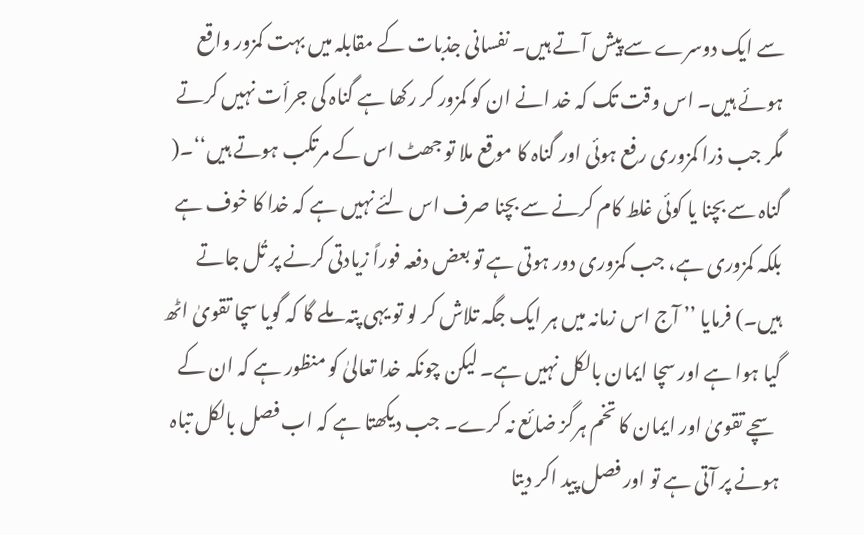سے ایک دوسرے سے پیش آتے ہیں۔ نفسانی جذبات کے مقابلہ میں بہت کمزور واقع ہوئے ہیں۔ اس وقت تک کہ خد انے ان کو کمزور کر رکھا ہے گناہ کی جرأت نہیں کرتے مگر جب ذرا کمزوری رفع ہوئی اور گناہ کا موقع ملا تو جھٹ اس کے مرتکب ہوتے ہیں‘‘۔( گناہ سے بچنا یا کوئی غلط کام کرنے سے بچنا صرف اس لئے نہیں ہے کہ خدا کا خوف ہے بلکہ کمزوری ہے، جب کمزوری دور ہوتی ہے تو بعض دفعہ فوراً زیادتی کرنے پر تُل جاتے ہیں۔) فرمایا ’’ آج اس زمانہ میں ہر ایک جگہ تلاش کر لو تو یہی پتہ ملے گا کہ گویا سچا تقویٰ اٹھ گیا ہوا ہے اور سچا ایمان بالکل نہیں ہے۔ لیکن چونکہ خدا تعالیٰ کو منظور ہے کہ ان کے سچے تقویٰ اور ایمان کا تخم ہرگز ضائع نہ کرے۔ جب دیکھتا ہے کہ اب فصل بالکل تباہ ہونے پر آتی ہے تو اور فصل پید اکر دیتا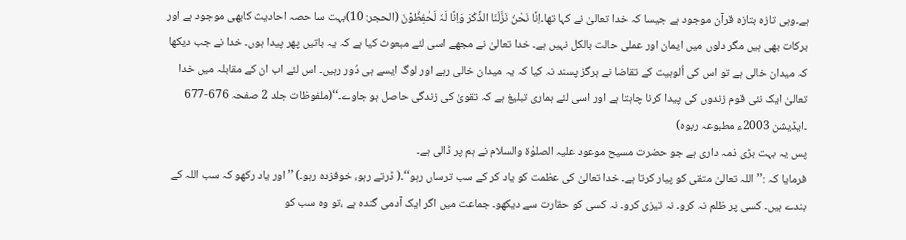ہے۔وہی تازہ بتازہ قرآن موجود ہے جیسا کہ خدا تعالیٰ نے کہا تھا۔اِنَّا نَحْنُ نَزَّلْنَا الذِّکْرَ وَاِنَّا لَہٗ لَحٰفِظُوۡنَ (الحجر: 10)بہت سا حصہ احادیث کابھی موجود ہے اور برکات بھی ہیں مگر دلوں میں ایمان اور عملی حالت بالکل نہیں ہے۔ خدا تعالیٰ نے مجھے اسی لئے مبعوث کیا ہے کہ یہ باتیں پھر پیدا ہوں۔ خدا نے جب دیکھا کہ میدان خالی ہے تو اس کی اُلوہیت کے تقاضا نے ہرگز پسند نہ کیا کہ یہ میدان خالی رہے اور لوگ ایسے ہی دُور رہیں۔ اس لئے اب ان کے مقابلہ میں خدا تعالیٰ ایک نئی قوم زندوں کی پیدا کرنا چاہتا ہے اور اسی لئے ہماری تبلیغ ہے کہ تقویٰ کی زندگی حاصل ہو جاوے۔‘‘(ملفوظات جلد 2 صفحہ 676-677 ۔ایڈیشن 2003ء مطبوعہ ربوہ)
پس یہ بہت بڑی ذمہ داری ہے جو حضرت مسیح موعود علیہ الصلوٰۃ والسلام نے ہم پر ڈالی ہے۔
فرمایا کہ :’’اللہ تعالیٰ متقی کو پیار کرتا ہے۔ خدا تعالیٰ کی عظمت کو یاد کر کے سب ترساں رہو‘‘۔( ڈرتے رہو، خوفزدہ رہو۔) ’’اور یاد رکھو کہ سب اللہ کے بندے ہیں۔ کسی پر ظلم نہ کرو۔ نہ تیزی کرو۔ نہ کسی کو حقارت سے دیکھو۔ جماعت میں اگر ایک آدمی گندہ ہے ،تو وہ سب کو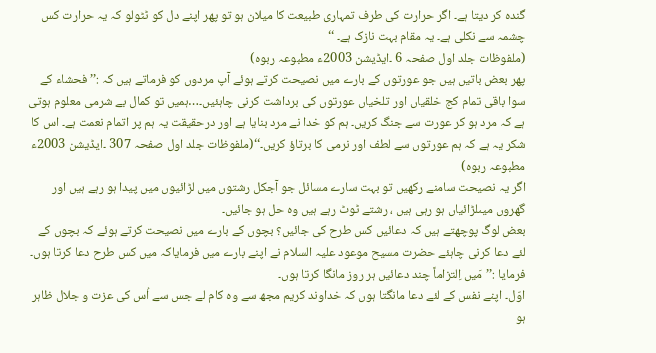گندہ کر دیتا ہے۔ اگر حرارت کی طرف تمہاری طبیعت کا میلان ہو تو پھر اپنے دل کو ٹٹولو کہ یہ حرارت کس چشمہ سے نکلی ہے۔ یہ مقام بہت نازک ہے۔ ‘‘
(ملفوظات جلد اول صفحہ 6 ۔ایڈیشن 2003ء مطبوعہ ربوہ)
پھر بعض باتیں ہیں جو عورتوں کے بارے میں نصیحت کرتے ہوئے آپ مردوں کو فرماتے ہیں کہ :’’ فحشاء کے سوا باقی تمام کج خلقیاں اور تلخیاں عورتوں کی برداشت کرنی چاہئیں۔…ہمیں تو کمال بے شرمی معلوم ہوتی ہے کہ مرد ہو کر عورت سے جنگ کریں۔ ہم کو خدا نے مرد بنایا ہے اور درحقیقت یہ ہم پر اتمام نعمت ہے۔ اس کا شکر یہ ہے کہ ہم عورتوں سے لطف اور نرمی کا برتاؤ کریں۔‘‘(ملفوظات جلد اول صفحہ 307 ۔ایڈیشن 2003ء مطبوعہ ربوہ)
اگر یہ نصیحت سامنے رکھیں تو بہت سارے مسائل جو آجکل رشتوں میں لڑائیوں میں پیدا ہو رہے ہیں اور گھروں میںلڑائیاں ہو رہی ہیں ، رشتے ٹوٹ رہے ہیں وہ حل ہو جائیں۔
بعض لوگ پوچھتے ہیں کہ دعائیں کس طرح کی جائیں؟ بچوں کے بارے میں نصیحت کرتے ہوئے کہ بچوں کے لئے دعا کرنی چاہئے حضرت مسیح موعود علیہ السلام نے اپنے بارے میں فرمایاکہ میں کس طرح دعا کرتا ہوں۔
فرمایا :’’مَیں اِلتزاماً چند دعائیں ہر روز مانگا کرتا ہوں۔
اوّل۔ اپنے نفس کے لئے دعا مانگتا ہوں کہ خداوند کریم مجھ سے وہ کام لے جس سے اُس کی عزت و جلال ظاہر ہو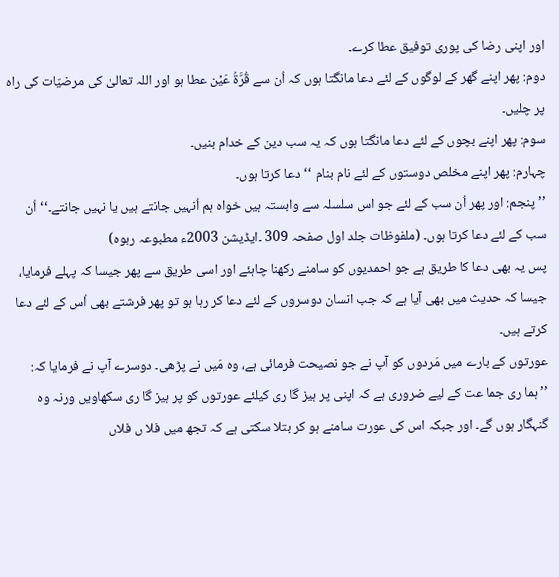اور اپنی رضا کی پوری توفیق عطا کرے۔
دوم: پھر اپنے گھر کے لوگوں کے لئے دعا مانگتا ہوں کہ اُن سے قُرَّۃُ عَیۡن عطا ہو اور اللہ تعالیٰ کی مرضیّات کی راہ پر چلیں۔
سوم: پھر اپنے بچوں کے لئے دعا مانگتا ہوں کہ یہ سب دین کے خدام بنیں۔
چہارم: پھر اپنے مخلص دوستوں کے لئے نام بنام ‘‘دعا کرتا ہوں۔
’’ پنجم: اور پھر اُن سب کے لئے جو اس سلسلہ سے وابستہ ہیں خواہ ہم اُنہیں جانتے ہیں یا نہیں جانتے۔‘‘ اُن سب کے لئے دعا کرتا ہوں۔ (ملفوظات جلد اول صفحہ 309 ۔ایڈیشن 2003ء مطبوعہ ربوہ)
پس یہ بھی دعا کا طریق ہے جو احمدیوں کو سامنے رکھنا چاہئے اور اسی طریق سے پھر جیسا کہ پہلے فرمایا، جیسا کہ حدیث میں بھی آیا ہے کہ جب انسان دوسروں کے لئے دعا کر رہا ہو تو پھر فرشتے بھی اُس کے لئے دعا کرتے ہیں۔
عورتوں کے بارے میں مَردوں کو آپ نے جو نصیحت فرمائی ہے، وہ مَیں نے پڑھی۔ دوسرے آپ نے فرمایا کہ: ’’ہما ری جما عت کے لیے ضروری ہے کہ اپنی پر ہیز گا ری کیلئے عورتوں کو پر ہیز گا ری سکھاویں ورنہ وہ گنہگار ہوں گے۔ اور جبکہ اس کی عورت سامنے ہو کر بتلا سکتی ہے کہ تجھ میں فلا ں فلاں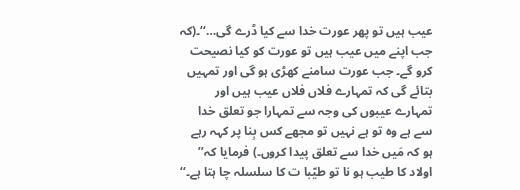عیب ہیں تو پھر عورت خدا سے کیا ڈرے گی…‘‘۔(کہ جب اپنے میں عیب ہیں تو عورت کو کیا نصیحت کرو گے۔ جب عورت سامنے کھڑی ہو گی اور تمہیں بتائے گی کہ تمہارے فلاں فلاں عیب ہیں اور تمہارے عیبوں کی وجہ سے تمہارا جو تعلق خدا سے ہے وہ تو ہے نہیں تو مجھے کس بِنا پر کہہ رہے ہو کہ مَیں خدا سے تعلق پیدا کروں۔) فرمایا کہ’’ اولاد کا طیب ہو نا تو طیّبا ت کا سلسلہ چا ہتا ہے۔‘‘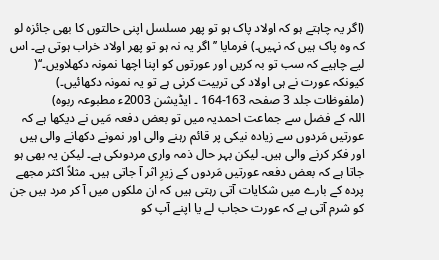(اگر یہ چاہتے ہو کہ اولاد پاک ہو تو پھر مسلسل اپنی حالتوں کا بھی جائزہ لو کہ وہ پاک ہیں کہ نہیں۔) فرمایا ’’اگر یہ نہ ہو تو پھر اولاد خراب ہوتی ہے۔ اس لیے چاہیے کہ سب تو بہ کریں اور عورتوں کو اپنا اچھا نمونہ دکھلاویں۔‘‘( کیونکہ عورت نے ہی اولاد کی تربیت کرنی ہے تو یہ نمونہ دکھائیں۔) (ملفوظات جلد 3 صفحہ 163-164 ۔ ایڈیشن 2003ء مطبوعہ ربوہ)
اللہ کے فضل سے جماعت احمدیہ میں تو بعض دفعہ مَیں نے دیکھا ہے کہ عورتیں مَردوں سے زیادہ نیکی پر قائم رہنے والی اور نمونے دکھانے والی ہیں اور فکر کرنے والی ہیں۔ لیکن بہر حال ذمہ واری مردوںکی ہے۔ لیکن یہ بھی ہو جاتا ہے کہ بعض دفعہ عورتیں مَردوں کے زیرِ اثر آ جاتی ہیں۔ مثلاً اکثر مجھے پردہ کے بارے میں شکایات آتی رہتی ہیں کہ ان ملکوں میں آ کر مرد ہیں جن کو شرم آتی ہے کہ عورت حجاب لے یا اپنے آپ کو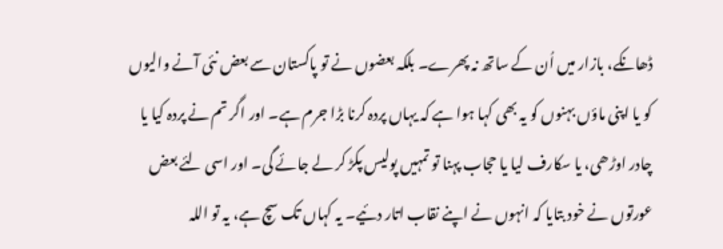ڈھانکے، بازار میں اُن کے ساتھ نہ پھرے۔ بلکہ بعضوں نے تو پاکستان سے بعض نئی آنے والیوں کو یا اپنی ماؤں بہنوں کو یہ بھی کہا ہوا ہے کہ یہاں پردہ کرنا بڑا جرم ہے۔ اور اگر تم نے پردہ کیا یا چادر اوڑھی، یا سکارف لیا یا حجاب پہنا تو تمہیں پولیس پکڑ کر لے جائے گی۔ اور اسی لئے بعض عورتوں نے خود بتایا کہ انہوں نے اپنے نقاب اتار دئیے۔ یہ کہاں تک سچ ہے، یہ تو اللہ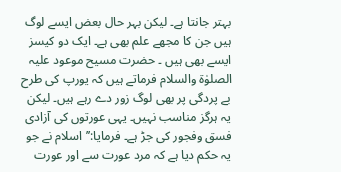بہتر جانتا ہے۔ لیکن بہر حال بعض ایسے لوگ ہیں جن کا مجھے علم بھی ہے۔ ایک دو کیسز ایسے بھی ہیں ۔ حضرت مسیح موعود علیہ الصلوٰۃ والسلام فرماتے ہیں کہ یورپ کی طرح بے پردگی پر بھی لوگ زور دے رہے ہیں۔ لیکن یہ ہرگز مناسب نہیں۔ یہی عورتوں کی آزادی فسق وفجور کی جڑ ہے۔ فرمایا:’’اسلام نے جو یہ حکم دیا ہے کہ مرد عورت سے اور عورت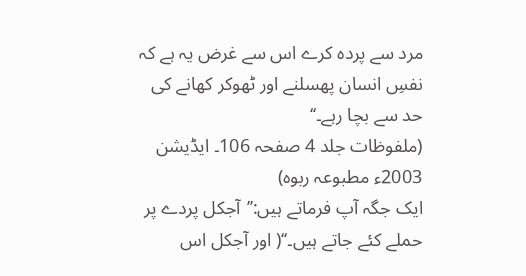مرد سے پردہ کرے اس سے غرض یہ ہے کہ نفسِ انسان پھسلنے اور ٹھوکر کھانے کی حد سے بچا رہے۔‘‘
(ملفوظات جلد 4 صفحہ 106۔ ایڈیشن 2003ء مطبوعہ ربوہ)
ایک جگہ آپ فرماتے ہیں:’’آجکل پردے پر حملے کئے جاتے ہیں۔‘‘( اور آجکل اس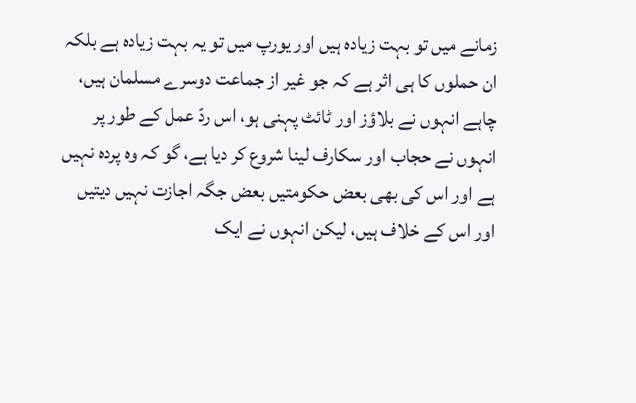زمانے میں تو بہت زیادہ ہیں اور یورپ میں تو یہ بہت زیادہ ہے بلکہ ان حملوں کا ہی اثر ہے کہ جو غیر از جماعت دوسرے مسلمان ہیں، چاہے انہوں نے بلاؤز اور ٹائٹ پہنی ہو، اس ردّ عمل کے طور پر انہوں نے حجاب اور سکارف لینا شروع کر دیا ہے، گو کہ وہ پردہ نہیں ہے اور اس کی بھی بعض حکومتیں بعض جگہ اجازت نہیں دیتیں اور اس کے خلاف ہیں، لیکن انہوں نے ایک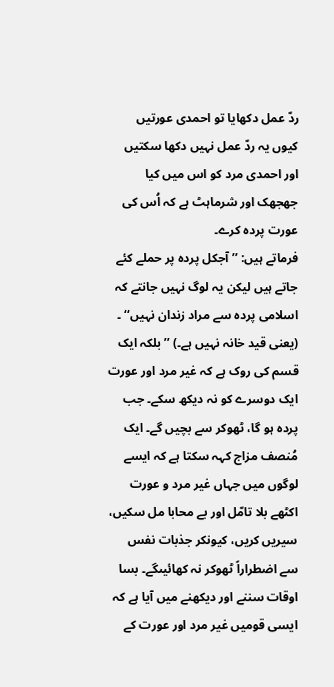ردّ عمل دکھایا تو احمدی عورتیں کیوں یہ ردّ عمل نہیں دکھا سکتیں اور احمدی مرد کو اس میں کیا جھجھک اور شرماہٹ ہے کہ اُس کی عورت پردہ کرے۔
فرماتے ہیں: ’’آجکل پردہ پر حملے کئے جاتے ہیں لیکن یہ لوگ نہیں جانتے کہ اسلامی پردہ سے مراد زندان نہیں‘‘ ۔ (یعنی قید خانہ نہیں ہے۔) ’’ بلکہ ایک قسم کی روک ہے کہ غیر مرد اور عورت ایک دوسرے کو نہ دیکھ سکے۔ جب پردہ ہو گا، ٹھوکر سے بچیں گے۔ ایک مُنصف مزاج کہہ سکتا ہے کہ ایسے لوگوں میں جہاں غیر مرد و عورت اکٹھے بلا تامّل اور بے محابا مل سکیں، سیریں کریں، کیونکر جذبات نفس سے اضطراراً ٹھوکر نہ کھائیںگے۔ بسا اوقات سننے اور دیکھنے میں آیا ہے کہ ایسی قومیں غیر مرد اور عورت کے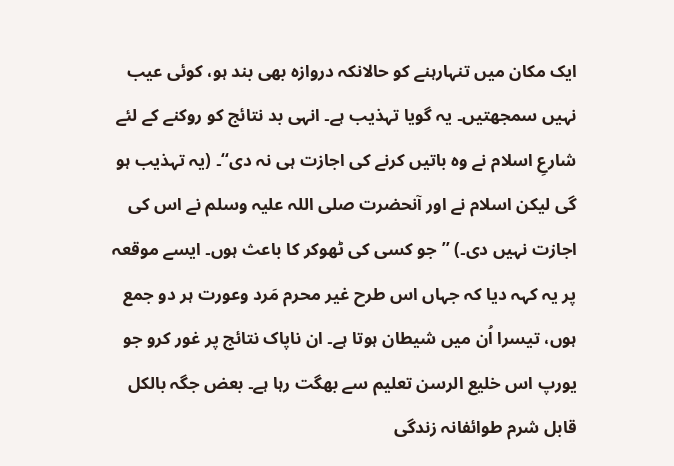ایک مکان میں تنہارہنے کو حالانکہ دروازہ بھی بند ہو، کوئی عیب نہیں سمجھتیں۔ یہ گویا تہذیب ہے۔ انہی بد نتائج کو روکنے کے لئے شارعِ اسلام نے وہ باتیں کرنے کی اجازت ہی نہ دی‘‘۔ (یہ تہذیب ہو گی لیکن اسلام نے اور آنحضرت صلی اللہ علیہ وسلم نے اس کی اجازت نہیں دی۔) ’’جو کسی کی ٹھوکر کا باعث ہوں۔ ایسے موقعہ پر یہ کہہ دیا کہ جہاں اس طرح غیر محرم مَرد وعورت ہر دو جمع ہوں، تیسرا اُن میں شیطان ہوتا ہے۔ ان ناپاک نتائج پر غور کرو جو یورپ اس خلیع الرسن تعلیم سے بھگت رہا ہے۔ بعض جگہ بالکل قابل شرم طوائفانہ زندگی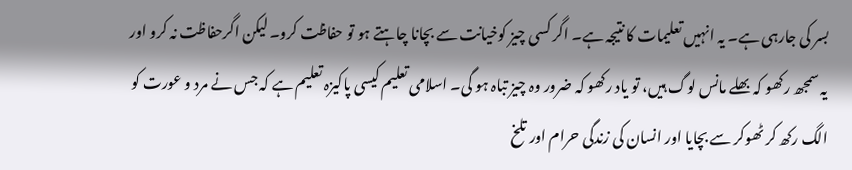بسر کی جارہی ہے۔ یہ انہیں تعلیمات کا نتیجہ ہے۔ اگر کسی چیز کوخیانت سے بچانا چاہتے ہو تو حفاظت کرو۔ لیکن اگرحفاظت نہ کرو اور یہ سمجھ رکھو کہ بھلے مانس لوگ ہیں، تو یاد رکھو کہ ضرور وہ چیز تباہ ہو گی۔ اسلامی تعلیم کیسی پاکیزہ تعلیم ہے کہ جس نے مرد و عورت کو الگ رکھ کر ٹھوکر سے بچایا اور انسان کی زندگی حرام اور تلخ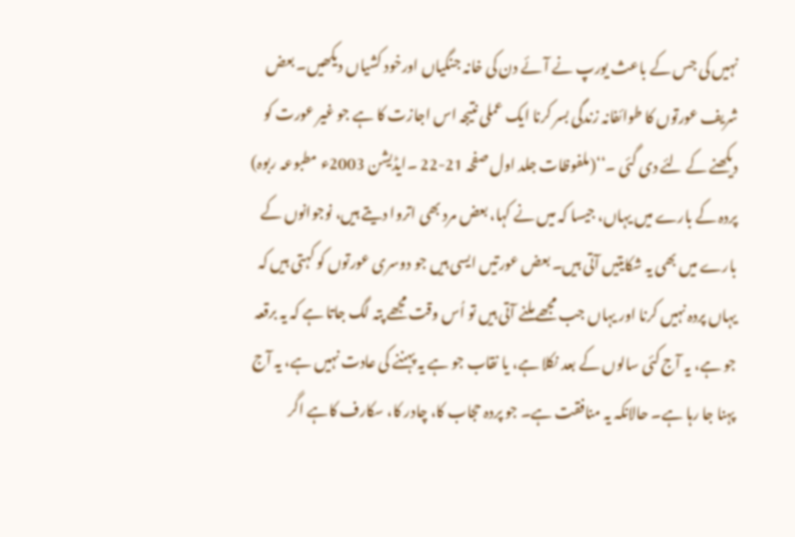نہیں کی جس کے باعث یورپ نے آئے دن کی خانہ جنگیاں اورخود کشیاں دیکھیں۔ بعض شریف عورتوں کا طوائفانہ زندگی بسر کرنا ایک عملی نتیجہ اس اجازت کا ہے جو غیر عورت کو دیکھنے کے لئے دی گئی ۔‘‘(ملفوظات جلد اول صفحہ 21-22 ۔ایڈیشن 2003ء مطبوعہ ربوہ)
پردہ کے بارے میں یہاں، جیسا کہ میں نے کہا، بعض مرد بھی اتروا دیتے ہیں، نوجوانوں کے بارے میں بھی یہ شکایتیں آتی ہیں۔ بعض عورتیں ایسی ہیں جو دوسری عورتوں کو کہتی ہیں کہ یہاں پردہ نہیں کرنا اور یہاں جب مجھے ملنے آتی ہیں تو اُس وقت مجھے پتہ لگ جاتا ہے کہ یہ برقعہ جو ہے، یہ آج کئی سالوں کے بعد نکلا ہے، یا نقاب جو ہے یہ پہننے کی عادت نہیں ہے، یہ آج پہنا جا رہا ہے۔ حالانکہ یہ منافقت ہے۔ جو پردہ حجاب کا، چادر کا، سکارف کاہے اگر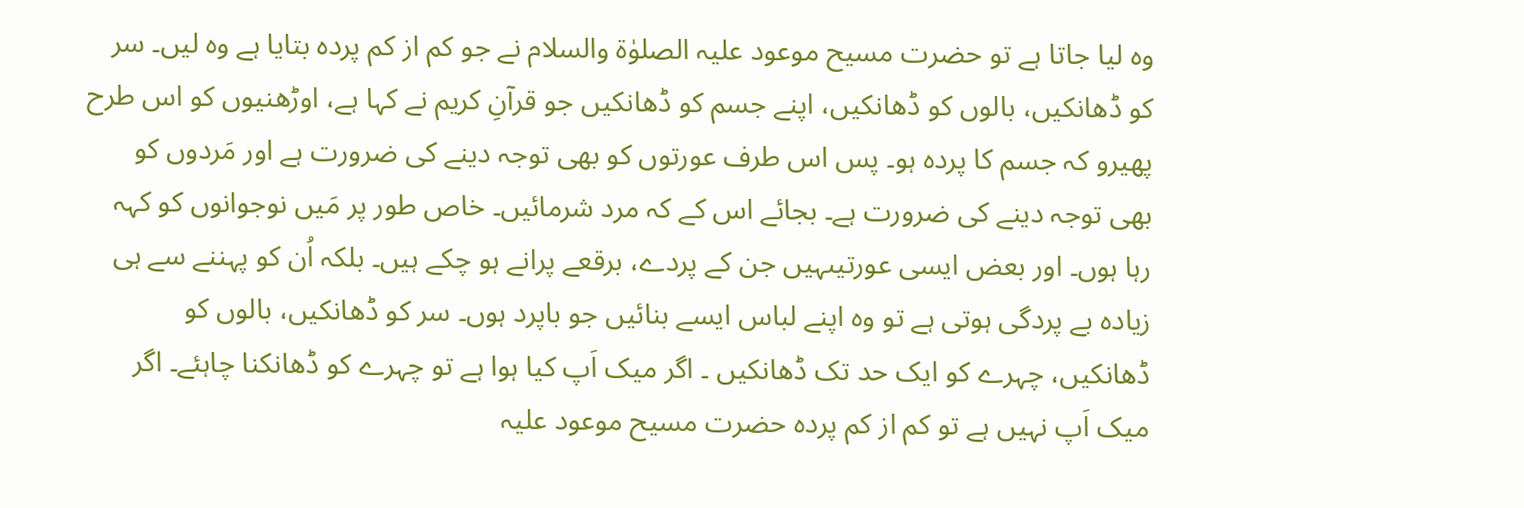وہ لیا جاتا ہے تو حضرت مسیح موعود علیہ الصلوٰۃ والسلام نے جو کم از کم پردہ بتایا ہے وہ لیں۔ سر کو ڈھانکیں، بالوں کو ڈھانکیں، اپنے جسم کو ڈھانکیں جو قرآنِ کریم نے کہا ہے، اوڑھنیوں کو اس طرح پھیرو کہ جسم کا پردہ ہو۔ پس اس طرف عورتوں کو بھی توجہ دینے کی ضرورت ہے اور مَردوں کو بھی توجہ دینے کی ضرورت ہے۔ بجائے اس کے کہ مرد شرمائیں۔ خاص طور پر مَیں نوجوانوں کو کہہ رہا ہوں۔ اور بعض ایسی عورتیںہیں جن کے پردے، برقعے پرانے ہو چکے ہیں۔ بلکہ اُن کو پہننے سے ہی زیادہ بے پردگی ہوتی ہے تو وہ اپنے لباس ایسے بنائیں جو باپرد ہوں۔ سر کو ڈھانکیں، بالوں کو ڈھانکیں، چہرے کو ایک حد تک ڈھانکیں ۔ اگر میک اَپ کیا ہوا ہے تو چہرے کو ڈھانکنا چاہئے۔ اگر میک اَپ نہیں ہے تو کم از کم پردہ حضرت مسیح موعود علیہ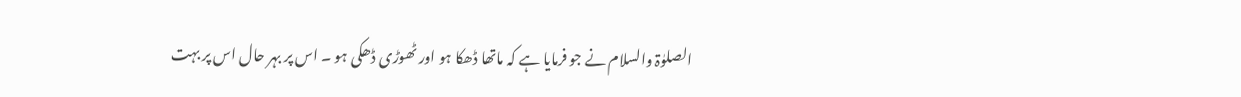الصلوٰۃ والسلام نے جو فرمایا ہے کہ ماتھا ڈھکا ہو اور ٹھوڑی ڈھکی ہو ۔ اس پر بہر حال اس پر بہت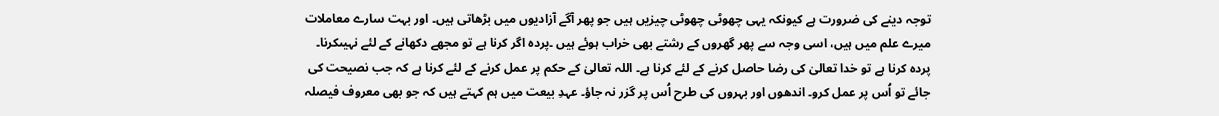توجہ دینے کی ضرورت ہے کیونکہ یہی چھوٹی چھوٹی چیزیں ہیں جو پھر آگے آزادیوں میں بڑھاتی ہیں۔ اور بہت سارے معاملات میرے علم میں ہیں، اسی وجہ سے پھر گھروں کے رشتے بھی خراب ہوئے ہیں ۔پردہ اگر کرنا ہے تو مجھے دکھانے کے لئے نہیںکرنا۔ پردہ کرنا ہے تو خدا تعالیٰ کی رضا حاصل کرنے کے لئے کرنا ہے۔ اللہ تعالیٰ کے حکم پر عمل کرنے کے لئے کرنا ہے کہ جب نصیحت کی جائے تو اُس پر عمل کرو۔ اندھوں اور بہروں کی طرح اُس پر گزر نہ جاؤ۔ عہدِ بیعت میں ہم کہتے ہیں کہ جو بھی معروف فیصلہ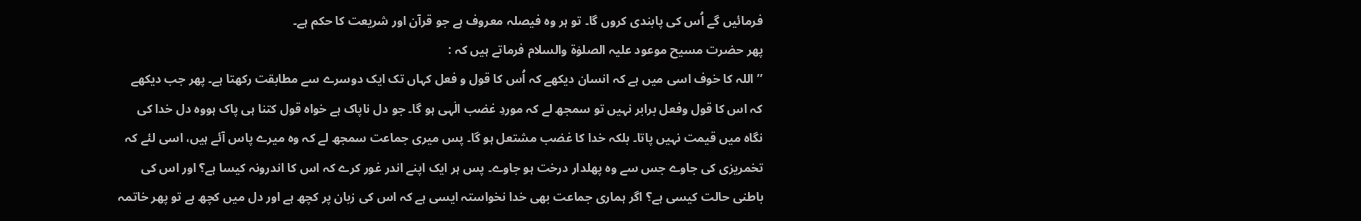فرمائیں گے اُس کی پابندی کروں گا۔ تو ہر وہ فیصلہ معروف ہے جو قرآن اور شریعت کا حکم ہے۔
پھر حضرت مسیح موعود علیہ الصلوٰۃ والسلام فرماتے ہیں کہ :
’’اللہ کا خوف اسی میں ہے کہ انسان دیکھے کہ اُس کا قول و فعل کہاں تک ایک دوسرے سے مطابقت رکھتا ہے۔ پھر جب دیکھے کہ اس کا قول وفعل برابر نہیں تو سمجھ لے کہ موردِ غضب الٰہی ہو گا۔ جو دل ناپاک ہے خواہ قول کتنا ہی پاک ہووہ دل خدا کی نگاہ میں قیمت نہیں پاتا۔ بلکہ خدا کا غضب مشتعل ہو گا۔ پس میری جماعت سمجھ لے کہ وہ میرے پاس آئے ہیں، اسی لئے کہ تخمریزی کی جاوے جس سے وہ پھلدار درخت ہو جاوے۔ پس ہر ایک اپنے اندر غور کرے کہ اس کا اندرونہ کیسا ہے؟ اور اس کی باطنی حالت کیسی ہے؟ اگر ہماری جماعت بھی خدا نخواستہ ایسی ہے کہ اس کی زبان پر کچھ ہے اور دل میں کچھ ہے تو پھر خاتمہ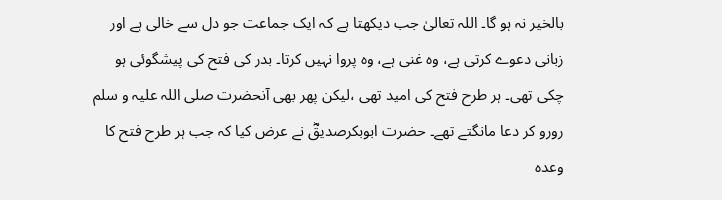بالخیر نہ ہو گا۔ اللہ تعالیٰ جب دیکھتا ہے کہ ایک جماعت جو دل سے خالی ہے اور زبانی دعوے کرتی ہے، وہ غنی ہے، وہ پروا نہیں کرتا۔ بدر کی فتح کی پیشگوئی ہو چکی تھی۔ ہر طرح فتح کی امید تھی ،لیکن پھر بھی آنحضرت صلی اللہ علیہ و سلم رورو کر دعا مانگتے تھے۔ حضرت ابوبکرصدیقؓ نے عرض کیا کہ جب ہر طرح فتح کا وعدہ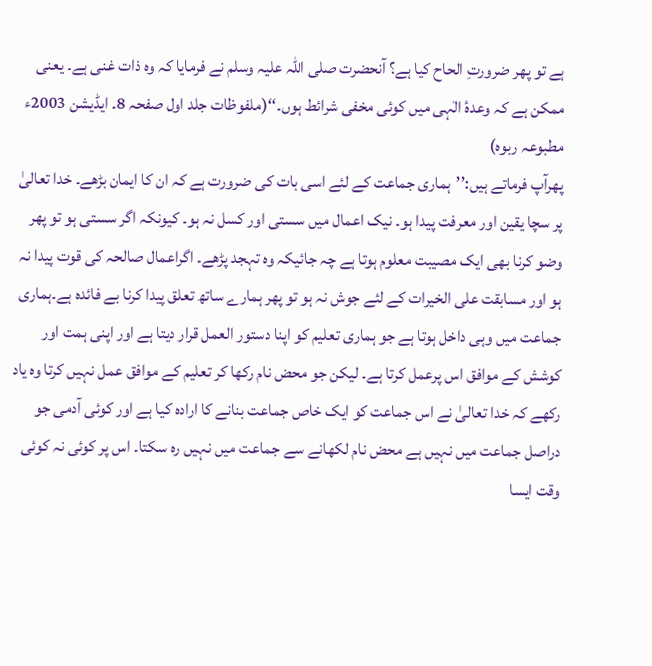ہے تو پھر ضرورتِ الحاح کیا ہے؟ آنحضرت صلی اللہ علیہ وسلم نے فرمایا کہ وہ ذات غنی ہے۔ یعنی ممکن ہے کہ وعدۂ الٰہی میں کوئی مخفی شرائط ہوں۔‘‘(ملفوظات جلد اول صفحہ 8۔ ایڈیشن 2003ء مطبوعہ ربوہ)
پھرآپ فرماتے ہیں:’’ہماری جماعت کے لئے اسی بات کی ضرورت ہے کہ ان کا ایمان بڑھے۔ خدا تعالیٰ پر سچا یقین اور معرفت پیدا ہو۔ نیک اعمال میں سستی اور کسل نہ ہو۔ کیونکہ اگر سستی ہو تو پھر وضو کرنا بھی ایک مصیبت معلوم ہوتا ہے چہ جائیکہ وہ تہجد پڑھے۔ اگراعمال صالحہ کی قوت پیدا نہ ہو اور مسابقت علی الخیرات کے لئے جوش نہ ہو تو پھر ہمارے ساتھ تعلق پیدا کرنا بے فائدہ ہے۔ہماری جماعت میں وہی داخل ہوتا ہے جو ہماری تعلیم کو اپنا دستور العمل قرار دیتا ہے اور اپنی ہمت اور کوشش کے موافق اس پرعمل کرتا ہے۔ لیکن جو محض نام رکھا کر تعلیم کے موافق عمل نہیں کرتا وہ یاد رکھے کہ خدا تعالیٰ نے اس جماعت کو ایک خاص جماعت بنانے کا ارادہ کیا ہے اور کوئی آدمی جو دراصل جماعت میں نہیں ہے محض نام لکھانے سے جماعت میں نہیں رہ سکتا۔ اس پر کوئی نہ کوئی وقت ایسا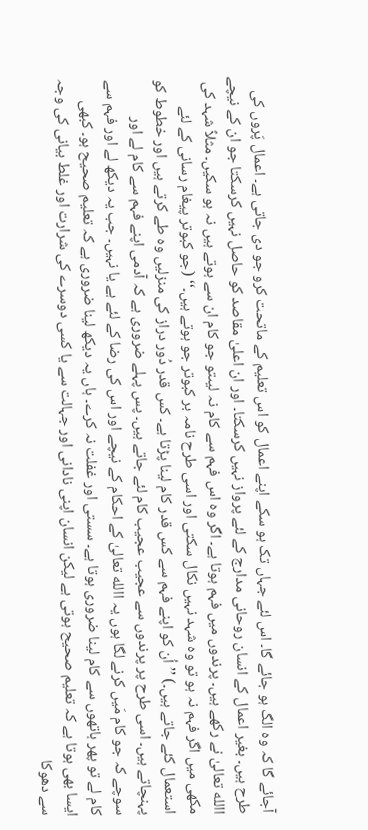آجائے گا کہ وہ الگ ہو جائے گا۔ اس لئے جہاں تک ہو سکے اپنے اعمال کو اس تعلیم کے ماتحت کرو جو دی جاتی ہے۔ اعمال پَروں کی طرح ہیں۔ بغیر اعمال کے انسان روحانی مدارج کے لئے پرواز نہیں کرسکتا۔ اور ان اعلیٰ مقاصد کو حاصل نہیں کرسکتا جو ان کے نیچے االله تعالیٰ نے رکھے ہیں۔ پرندوں میں فہم ہوتا ہے۔ اگر وہ اس فہم سے کام نہ لیںتو جو کام ان سے ہوتے ہیں نہ ہو سکیں۔ مثلاً شہد کی مکھی میں اگر فہم نہ ہو تو وہ شہد نہیں نکال سکتی اور اسی طرح نامہ بر کبوتر جو ہوتے ہیں۔‘‘ (جو کبوتر پیغام رسانی کے لئے استعمال کئے جاتے ہیں۔) ’’ اُن کو اپنے فہم سے کس قدر کام لینا پڑتا ہے۔ کس قدر دُور دراز کی منزلیں وہ طے کرتے ہیں اور خطوط کو پہنچاتے ہیں۔ اسی طرح پر پرندوں سے عجیب عجیب کام لئے جاتے ہیں۔ پس پہلے ضروری ہے کہ آدمی اپنے فہم سے کام لے اور سوچے کہ جو کام مَیں کرنے لگا ہوں یہ االله تعالیٰ کے احکام کے نیچے اور اس کی رضا کے لئے ہے یا نہیں۔ جب یہ دیکھ لے اور فہم سے کام لے تو پھر ہاتھوں سے کام لینا ضروری ہوتا ہے۔ سستی اور غفلت نہ کرے۔ ہاں یہ دیکھ لینا ضروری ہے کہ تعلیم صحیح ہو۔ کبھی ایسا بھی ہوتا ہے کہ تعلیم صحیح ہوتی ہے لیکن انسان اپنی نادانی اور جہالت سے یا کسی دوسرے کی شرارت اور غلط بیانی کی وجہ سے دھوکا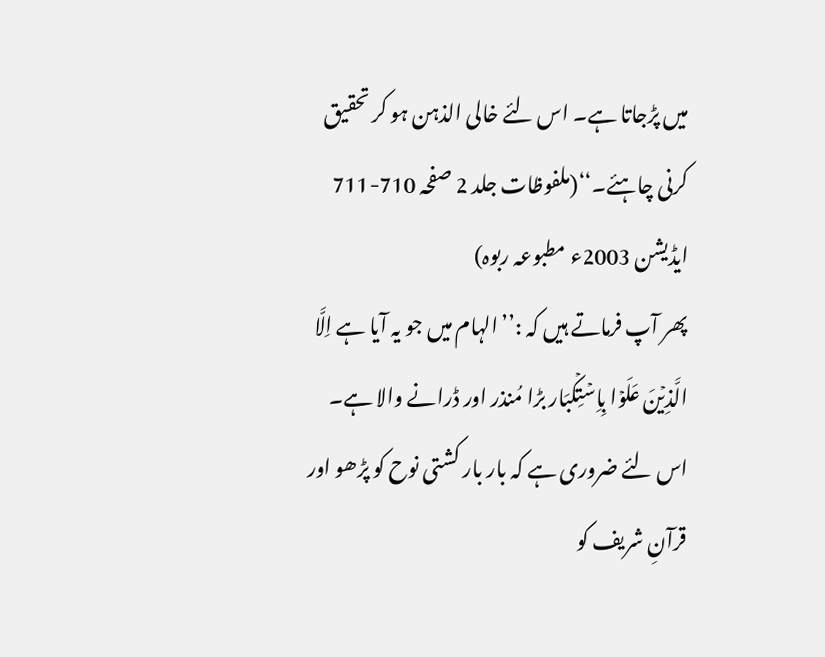میں پڑجاتا ہے۔ اس لئے خالی الذہن ہو کر تحقیق کرنی چاہئے۔‘‘(ملفوظات جلد 2 صفحہ 710-711 ایڈیشن 2003ء مطبوعہ ربوہ)
پھر آپ فرماتے ہیں کہ :’’الہام میں جو یہ آیا ہے اِلَّا الَّذِیۡنَ عَلَوۡا بِاِسۡتِکۡبَار بڑا مُنذر اور ڈرانے والا ہے۔ اس لئے ضروری ہے کہ بار بار کشتی نوح کو پڑھو اور قرآنِ شریف کو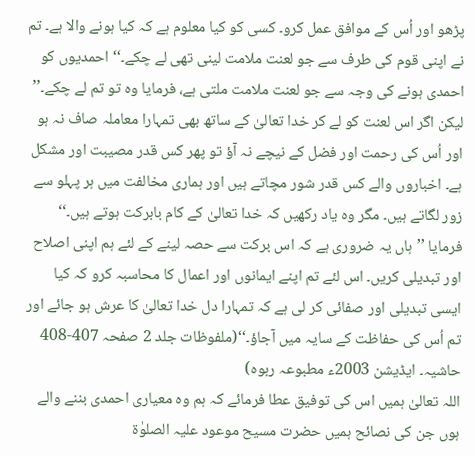پڑھو اور اُس کے موافق عمل کرو۔ کسی کو کیا معلوم ہے کہ کیا ہونے والا ہے۔ تم نے اپنی قوم کی طرف سے جو لعنت ملامت لینی تھی لے چکے۔‘‘ احمدیوں کو احمدی ہونے کی وجہ سے جو لعنت ملامت ملتی ہے، فرمایا وہ تو تم لے چکے۔’’ لیکن اگر اس لعنت کو لے کر خدا تعالیٰ کے ساتھ بھی تمہارا معاملہ صاف نہ ہو اور اُس کی رحمت اور فضل کے نیچے نہ آؤ تو پھر کس قدر مصیبت اور مشکل ہے۔ اخباروں والے کس قدر شور مچاتے ہیں اور ہماری مخالفت میں ہر پہلو سے زور لگاتے ہیں۔ مگر وہ یاد رکھیں کہ خدا تعالیٰ کے کام بابرکت ہوتے ہیں۔‘‘ فرمایا ’’ہاں یہ ضروری ہے کہ اس برکت سے حصہ لینے کے لئے ہم اپنی اصلاح اور تبدیلی کریں۔ اس لئے تم اپنے ایمانوں اور اعمال کا محاسبہ کرو کہ کیا ایسی تبدیلی اور صفائی کر لی ہے کہ تمہارا دل خدا تعالیٰ کا عرش ہو جائے اور تم اُس کی حفاظت کے سایہ میں آجاؤ۔‘‘(ملفوظات جلد 2 صفحہ 407-408 حاشیہ۔ ایڈیشن 2003ء مطبوعہ ربوہ)
اللہ تعالیٰ ہمیں اس کی توفیق عطا فرمائے کہ ہم وہ معیاری احمدی بننے والے ہوں جن کی نصائح ہمیں حضرت مسیح موعود علیہ الصلوٰۃ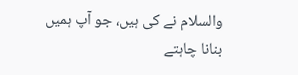والسلام نے کی ہیں، جو آپ ہمیں بنانا چاہتے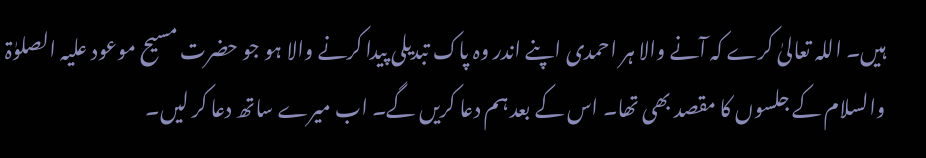ہیں۔ اللہ تعالیٰ کرے کہ آنے والا ہر احمدی اپنے اندر وہ پاک تبدیلی پیدا کرنے والا ہو جو حضرت مسیح موعود علیہ الصلوٰۃ والسلام کے جلسوں کا مقصد بھی تھا۔ اس کے بعد ہم دعا کریں گے۔ اب میرے ساتھ دعا کر لیں۔